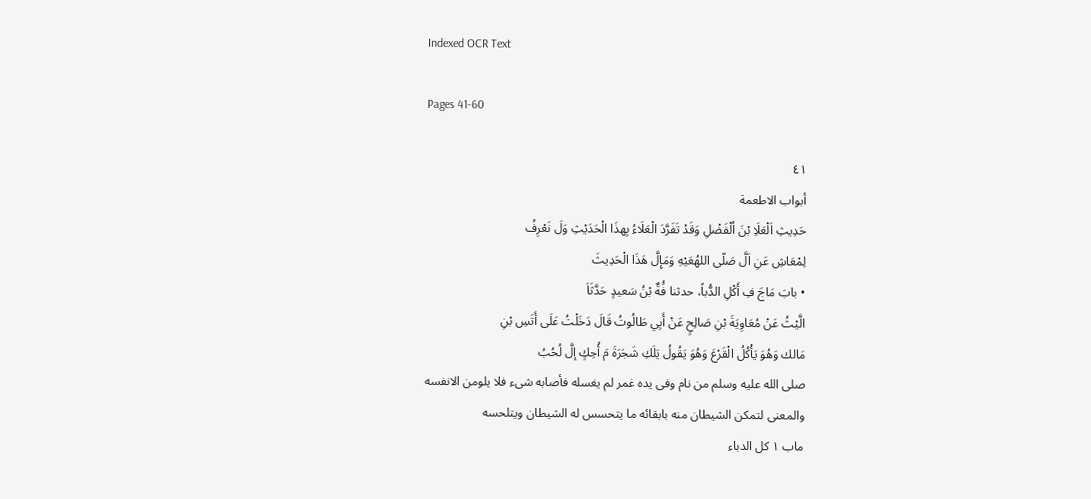Indexed OCR Text

Pages 41-60

٤١
أبواب الاطعمة
حَدِيثِ اَلْعَلَاِ بْنَ اُلْفَضْلِ وَقَدْ تَفَرَّدَ الْعَلَاءُ بِهذَا الْحَدَيْثِ وَلَ نَعْرِفُ
لِمْعَاشِ عَنِ اَلَّ صَلّى اللهُعَيْهِ وَمَإِلَّ هَذَا الْحَدِيثَ
• بابَ مَاجَ فِ أَكْلِ الدُّباً، حدثنا فَُةٌ بْنُ سَعيدٍ حَدَّثَاَ
الَّيْثُ عَنْ مُعَاوِيَةَ بْنِ صَالِحٍ عَنْ أَبِي طَالُوتُ قَالَ دَخَلْتُ عَلَى أَتَسِ بْنِ
مَالك وَهُوَ يَأْكُلُ الْقَرْعَ وَهُوَ يَقُولُ يَلَكِ شَجَرَةَ مَ أُحِكٍ إلَّ لُحُبُ
صلى الله عليه وسلم من نام وفى يده غمر لم يغسله فأصابه شىء فلا يلومن الانفسه
والمعنى لتمكن الشيطان منه بابقائه ما يتحسس له الشيطان ويتلحسه
ماب ١ كل الدباء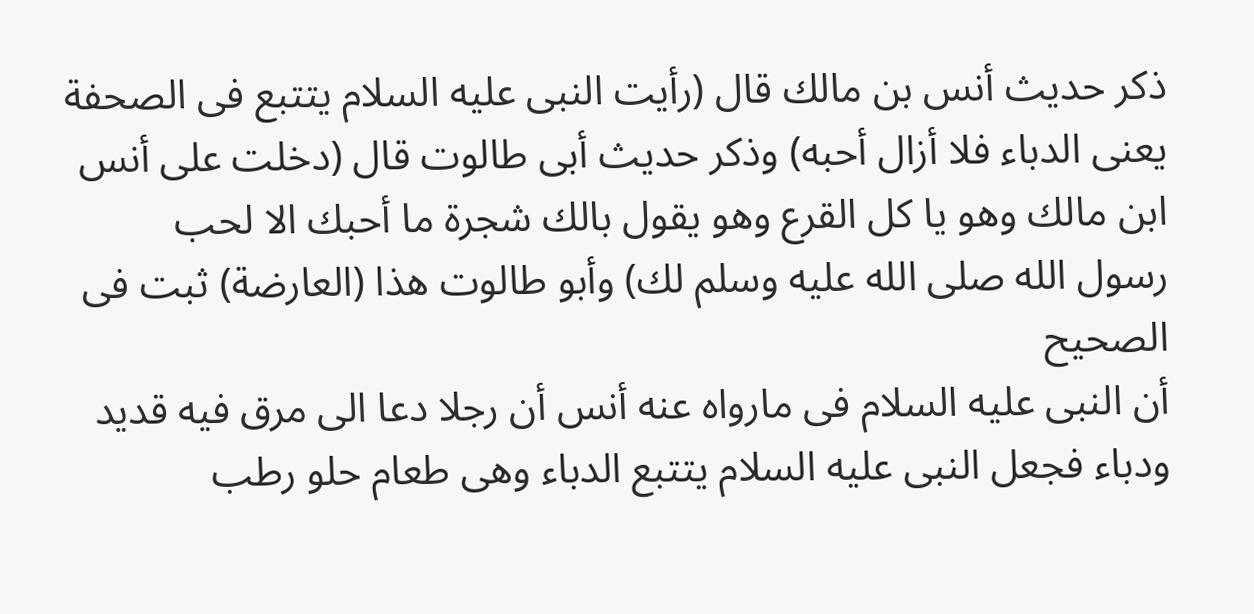ذكر حديث أنس بن مالك قال (رأيت النبى عليه السلام يتتبع فى الصحفة
يعنى الدباء فلا أزال أحبه) وذكر حديث أبى طالوت قال (دخلت على أنس
ابن مالك وهو يا كل القرع وهو يقول بالك شجرة ما أحبك الا لحب
رسول الله صلى الله عليه وسلم لك) وأبو طالوت هذا (العارضة) ثبت فى الصحيح
أن النبى عليه السلام فى مارواه عنه أنس أن رجلا دعا الى مرق فيه قديد
ودباء فجعل النبى عليه السلام يتتبع الدباء وهى طعام حلو رطب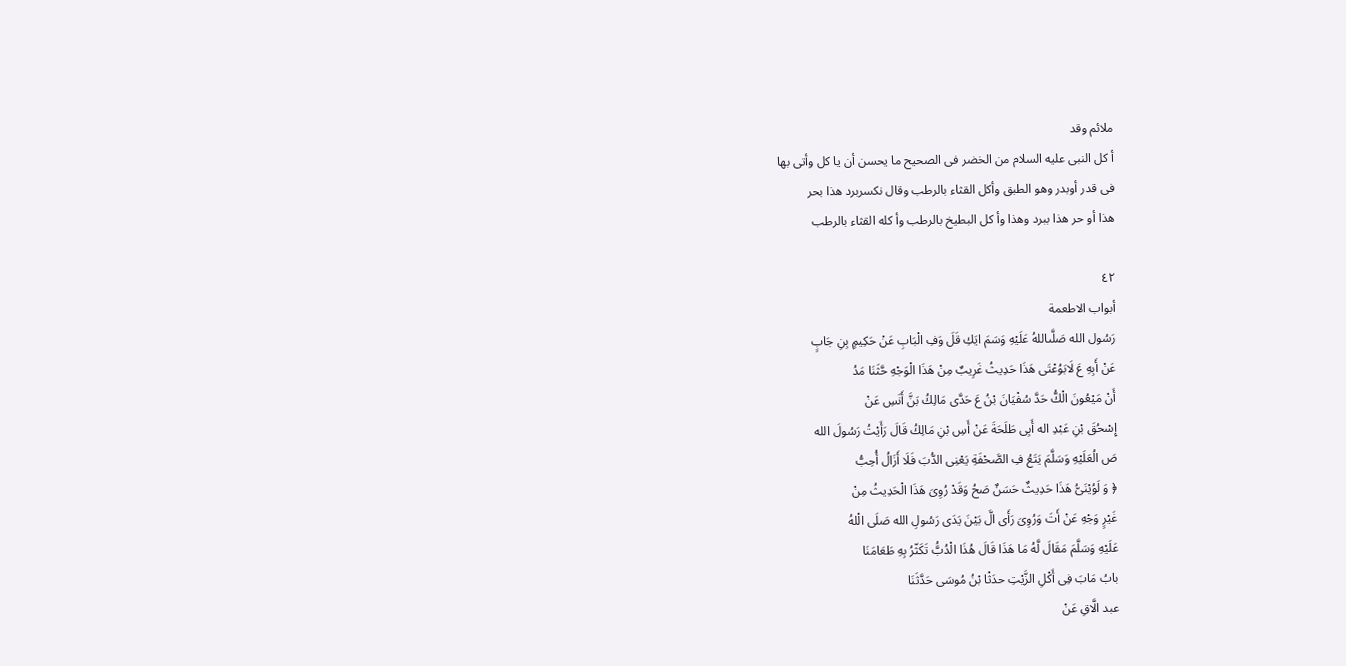ملائم وقد
أ كل النبى عليه السلام من الخضر فى الصحيح ما يحسن أن يا كل وأتى بها
فى قدر أوبدر وهو الطبق وأكل القثاء بالرطب وقال نكسربرد هذا بحر
هذا أو حر هذا ببرد وهذا وأ كل البطيخ بالرطب وأ كله القثاء بالرطب

٤٢
أبواب الاطعمة
رَسُول الله صَلَّىاللهُ عَلَيْهِ وَسَمَ ايَكِ قَلَ وَفِ الْبَابِ عَنْ حَكِيمٍ بِنِ جَابٍ
عَنْ أَبِهِ عَ لَابَوُعْتَى هَذَا حَدِيثُ غَرِيبٌ مِنْ هَذَا الْوَجْهِ حَّثَنَا مَدُ
أَنْ مَيْعُونَ الْكُّ حَدَّ سُفْيَانَ بْنُ عَ حَدَّى مَالِكُ بَنَّ أَنَسِ عَنْ
إِسْحُقَ بْنِ عَبْدِ اله أَبِى طَلَحَةَ عَنْ أَسِ بْنِ مَالِكُ قَالَ رَأَيْتُ رَسُولَ الله
صَ الُعَلَيْهِ وَسَلَّمَ يَتَعُ فِ الصَّحْفَةِ يَعْنِى الدُّبَ فَلَا أَزَالُ أُحِبُّ
﴿ وَ لَوُيْنَىُّ هَذَا حَدِيثٌ حَسَنٌ صَحُ وَقَدْ رُوِىَ هَذَا الْحَدِيثُ مِنْ
غَيْرٍ وَجْهِ عَنْ أَتَ وَرُوِىَ رَأَى الَّ بَيْنَ يَدَى رَسُولِ الله صَلَى الْلهُ
عَلَيْهِ وَسَلَّمَ مَقَالَ لَّهُ مَا هَذَا قَالَ هُذَا الْدُبَُّ تَكَثّرُ بِهِ طَعَامَنَا
بابُ مَابَ فِى أَكْلِ الزَّيْتِ حدَثْا بْنُ مُوسَى حَدَّثَنَا
عبد الَّاقِ عَنْ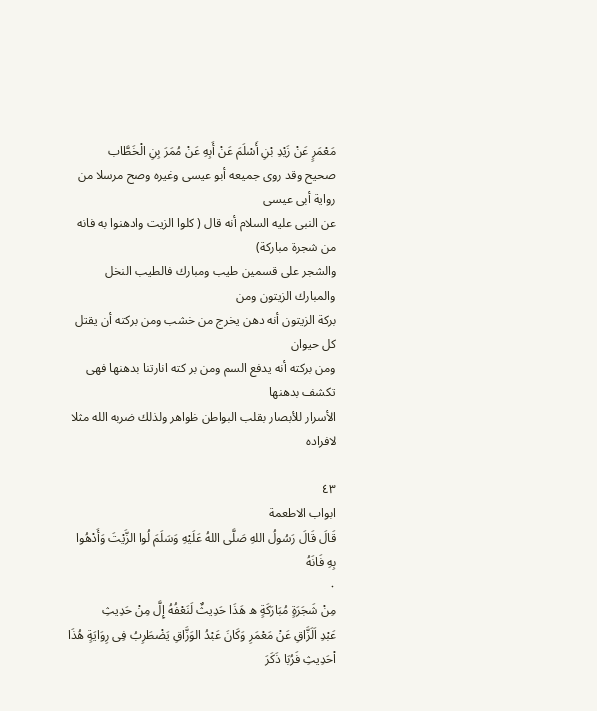مَعْمَرٍ عَنْ زَيْدِ بْنِ أَسْلَمَ عَنْ أَبِهِ عَنْ مُمَرَ بِنِ الْخَطَّاب
صحیح وقد روی جمیعه أبو عيسى وغيره وصح مرسلا من رواية أبى عيسى
عن النبى عليه السلام أنه قال ( كلوا الزيت وادهنوا به فانه من شجرة مباركة)
والشجر على قسمين طيب ومبارك فالطيب النخل والمبارك الزيتون ومن
بركة الزيتون أنه دهن يخرج من خشب ومن بركته أن يقتل كل حيوان
ومن بركته أنه يدفع السم ومن بر كته انارتنا بدهنها فهى تكشف بدهنها
الأسرار للأبصار بقلب البواطن ظواهر ولذلك ضربه الله مثلا لافراده

٤٣
ابواب الاطعمة
قَالَ قَالَ رَسُولُ اللهِ صَلَّى اللهُ عَلَيْهِ وَسَلَمَ لُوا الزَّيْتَ وَأَدْهُوا بِهِ فَانَهُ
٠
مِنْ شَجَرَةٍ مُبَارَكَةٍ ه هَذَا حَدِيثٌ لَنَعْفُهُ إِلَّ مِنْ حَدِيثِ
عَبْدِ اَلَزَّاقِ عَنْ مَعْمَرِ وَكَانَ عَبْدُ الوَزَّاقِ يَضْطَرِبُ فِى رِوَايَةٍ هُذَا
اْحَدِيثِ فَرُبَا ذَكَرَ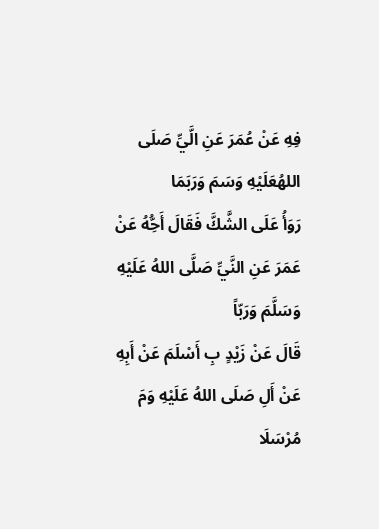فِهِ عَنْ عُمَرَ عَنِ الَّيِّ صَلَى اللهُعَلَيْهِ وَسَمَ وَرَبَمَا
رَوَأُ عَلَى الشَّكَّ فَقَالَ أَحُِّهُ عَنْ عَمَرَ عَنِ النَّيِّ صَلَّى اللهُ عَلَيْهِ وَسَلَّمَ وَرَبّاً
قَالَ عَنْ زَيْدٍ بِ أَسْلَمَ عَنْ أَبِهِ عَنْ أَلِ صَلَى اللهُ عَلَيْهِ وَمَ مُرْسَلَا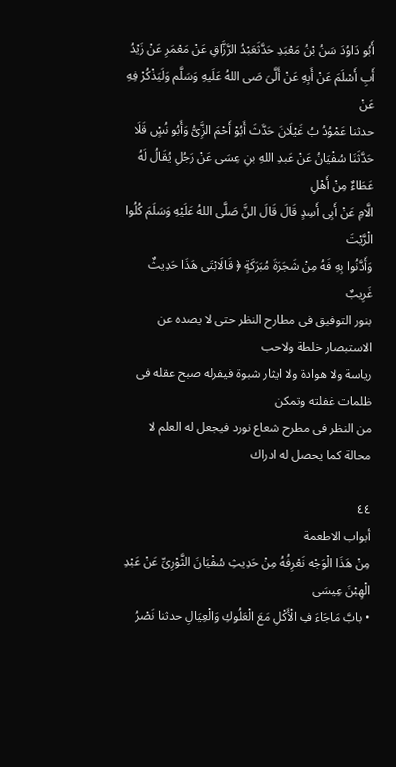أَبُو دَاوُدَ سَنُ بْنُ مَعْبَدِ حَدَّثَعَبْدُ الرَّزَّاقِ عَنْ مَعْمَرِ عَنْ زَيْدُ
أَبِ أَسْلَمَ عَنْ أَبِهِ عَنْ أَلَّىَ صَى اللهُ عَلَيهِ وَسَلَّم وَلَيَذْكُرْ فِهِ عَنْ
حدثنا عَمْوُدُ بُ غَيْلَانَ حَدَّثَ أَبُوْ أَحْمَ الزَِّىُّ وَأَبُو نُسٍْ قَلَا
حَدَّثَنَا سُفْيَانُ عَنْ عَبدِ اللهِ بنِ عِسَى عَنْ رَجُلِ يُقَالُ لَهُ عَطَاءٌ مِنْ أَهْلِ
الَّامِ عَنْ أَبِى أَسِدٍ قَالَ قَالَ النَّ صَلَّى اللهُ عَلَيْهِ وَسَلَمَ كُلُوا الْرَّيْتَ
وَأَدَّنُوا بِهِ فَهُ مِنْ شَجَرَةَ مُبَرَكَةٍ ﴿ قَالَابْتَى هَذَا حَدِيثٌ غَرِيبٌ
بنور التوفيق فى مطارح النظر حتى لا يصده عن الاستبصار خلطة ولاحب
رياسة ولا هوادة ولا ايثار شبوة فيفرله صبح عقله فى ظلمات غفلته وتمكن
من النظر فى مطرح شعاع نورد فيجعل له العلم لا محالة كما يحصل له ادراك

٤٤
أبواب الاطعمة
مِنْ هَذَا الْوَجْه نَعْرِفُهُ مِنْ حَدِيثِ سُفْيَانَ الثَّوْرِىِّ عَنْ عَبْدِ الْهِبْنَ عِيسَى
• بابَّ مَاجَاءَ فِ الْأَكْلِ مَعَ الْعَلُوكِ وَالْعِيَالِ حدثنا نَصْرُ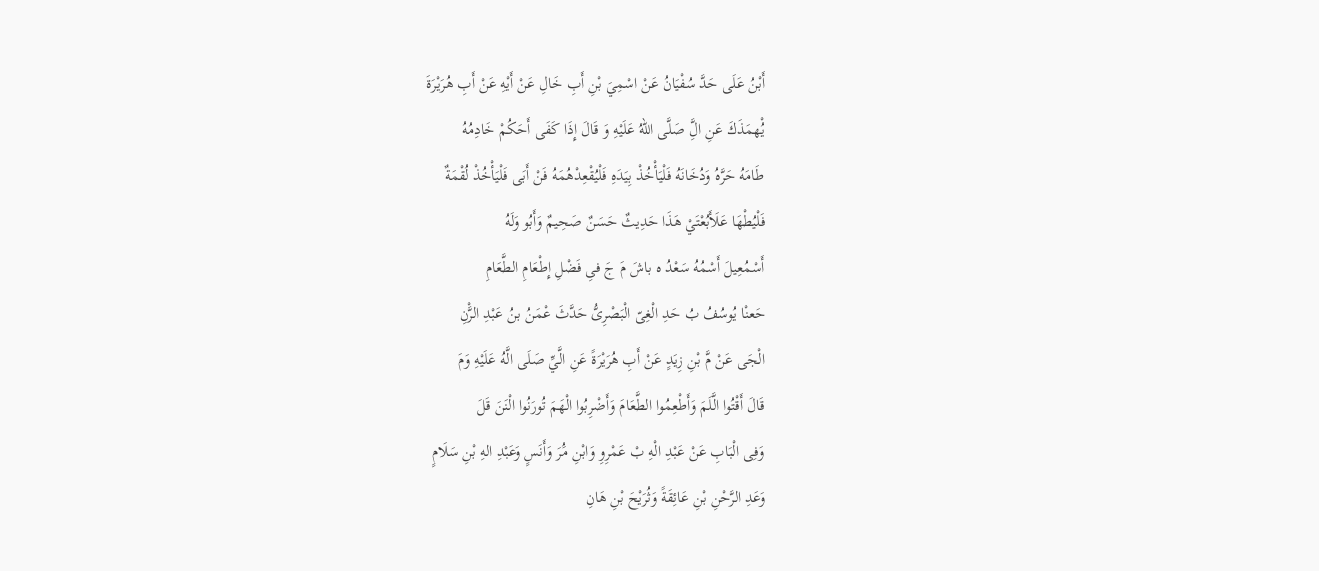أَبْنُ عَلَى حَدَّ سُفْيَانُ عَنْ اسْمِيَ بْنِ أَبِ خَالِ عَنْ أَيْهِ عَنْ أَبِ هُرَيْرَةَ
يُْهمَذَكَ عَنِ الَِّ صَلَّى اللهُ عَلَيْهِ وَ قَالَ إِذَا كَفَى أَحَكُمْ خَادِمُهُ
طَامَهُ حَرَّهُ وَدُخَانَهُ فَلْيَأْخُذْ بِيَدَهِ فَلْيُقْعِدْهُمَهُ فَنْ أَبَى فَلْيَأْخُذْ لُقْمَةٌ
فَلْيُطْهَا عَلَأَبُعْتَيْ هَذَا حَدِيثٌ حَسَنٌ صَحِيمٌ وَأَبُو وَلَهُ
أَسْمُعِيلَ أَسْمُهُ سَعْدُ ه باشَ مَ جَ فىِ فَضْلِ إِطْعَامِ الطَّعَامِ
حَعنْا يُوسُفُ بُ حَدِ الْغِىّ الْبَصْرِىُّ حَدَّثَ عْمَنُ بنُ عَبْدِ الرَّْنِ
الْجَى عَنْ مَّ بْنِ زِيَدٍ عَنْ أَبِ هُرَيْرَةً عَنِ الَّيِّ صَلَى الَّهُ عَلَيْهِ وَمَ
قَالَ أَقْتُوا الَّلَمَ وَأَطْعِمُوا الطَّعَامَ وَأَضْرِبُوا الْهَمَ تُورَنُوا الْنَنَ قَلَ
وَفِى الْبَابِ عَنْ عَبْدِ الْهِ بْ عَمْرِوِ وَابْنِ مَُرَ وَأَنَسٍ وَعَبْدِ الهِ بْنِ سَلَامٍ
وَعَدِ الرَّحْنِ بْنِ عَائِقَةً وَثُرَيْحَ بْنِ هَانِ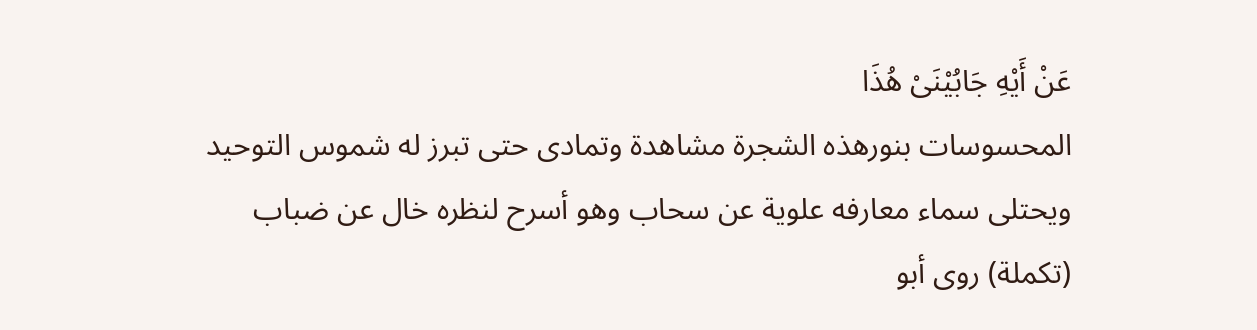عَنْ أَيْهِ جَابُيْنَىْ هُذَا
المحسوسات بنورهذه الشجرة مشاهدة وتمادى حتى تبرز له شموس التوحيد
ويحتلى سماء معارفه علوية عن سحاب وهو أسرح لنظره خال عن ضباب
(تكملة) روى أبو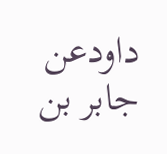داودعن جابر بن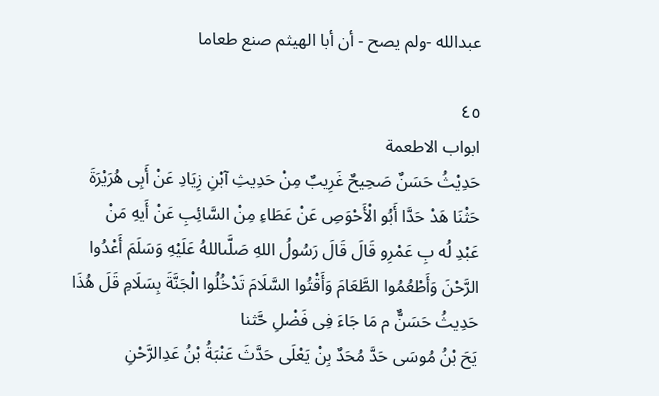عبدالله -ولم يصح - أن أبا الهيثم صنع طعاما

٤٥
ابواب الاطعمة
حَدِيْثُ حَسَنٌ صَحِيحٌ غَرِيبٌ مِنْ حَدِيثِ آبْنِ زِيَادِ عَنْ أَبِى هُرَيْرَةَ
حَثْنَا هَدْ حَدَّا أَبُو الْأَحْوَصِ عَنْ عَطَاءِ مِنْ السَّائِبِ عَنْ أَيهِ مَنْ
عَبْدِ لُه بِ عَمْرِو قَالَ قَالَ رَسُولُ اللهِ صَلَّىاللهُ عَلَيْهِ وَسَلَمَ أَعْدُوا
الرَّحْنَ وَأَطْعُمُوا الطَّعَامَ وَأَقْتُوا السَّلَامَ تَدْخُلُوا الْجَنَّةَ بِسَلَامِ قَلَ هُذَا
حَدِيثُ حَسَنٌّ م مَا جَاءَ فِى فَضْلِ حَّثنا
يَحَ بْنُ مُوسَى حَدَّ مُحَدٌ بِنْ يَعْلَى حَدَّثَ عَنْبَةُ بْنُ عَدِالرَّحْنِ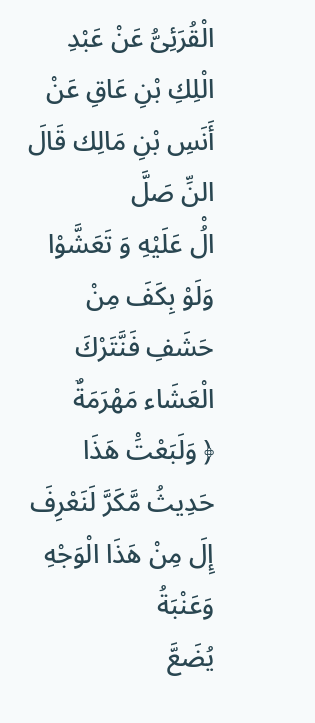الْقُرَئِىُّ عَنْ عَبْدِ الْلِكِ بْنِ عَاقِ عَنْ أَنَسِ بْنِ مَالِك قَالَ النِّ صَلَّ
الُْ عَلَيْهِ وَ تَعَشَّوْا وَلَوْ بِكَفَ مِنْ حَشَفِ فَنَّتَرْكَ الْعَشَاء مَهْرَمَةٌ
﴿ وَلَبَعْتَْ هَذَا حَدِيثُ مَّكَرَّ لَنَعْرِفَ إِلَ مِنْ هَذَا الْوَجْهِ وَعَنْبَةُ
يُضَعَّ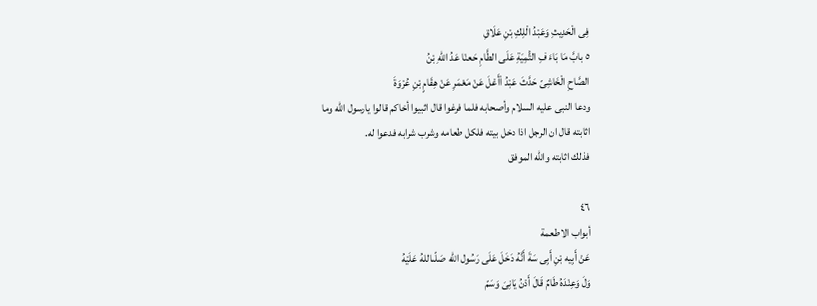فِى الْحَدِيثِ وَعَبْدُ الْلِكِ بْنِ عَلَاقِ
٥ بابَّ مَا بَاءَ فِ التَّْمِيَةِ عَلَى الطَّامِ حَعنْا عَدُ اللهِ بْنُ
الصَّاحِ الْخَاشِىّ حَدَّثَ عَبْدُ اْأَعْلَ عَنْ مَعْمَرِ عَنْ هِقَامٍ بْنِ عُرْوَةَ
ودعا النبى عليه السلام وأصحابه فلما فرغوا قال اثبيوا أخاكم قالوا يارسول الله وما
اثابته قال ان الرجل اذا دخل بيته فلكل طعامه وشرب شرابه فدعوا له.
فذلك اثابته والله الموفق

٤٦
أبواب الاطعمة
عَنْ أَبِيه بْنِ أَبِى سَةَ أَنَّهُ دَخَلَ عَلَى رَسُول الله صَلّىاللهُ عَلَيْهُ
وَلَ وَعِنْدَهُ طَامٌ قَالَ أَدْنُ يَانِىَ وَسَمّ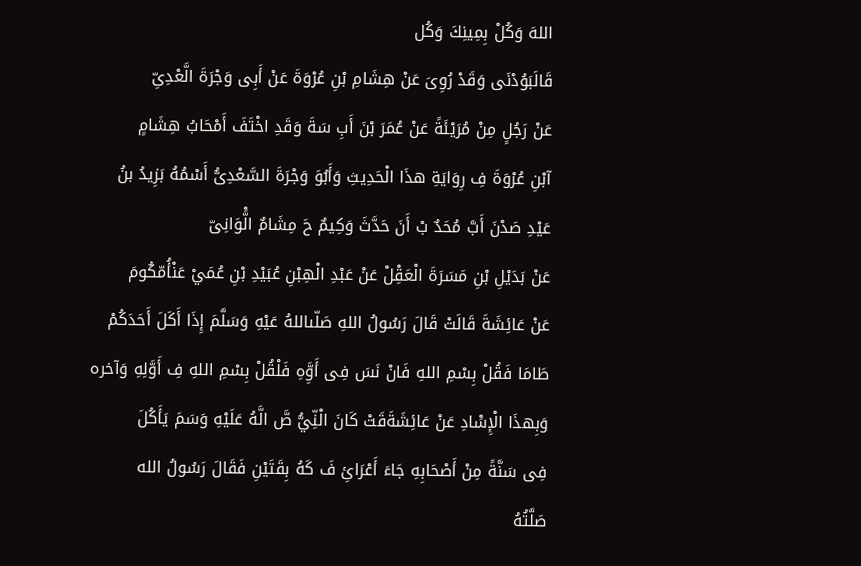اللهَ وَكُلْ بِمِينِكَ وَكُل
قَالَبَوُدْنَى وَقَدْ رُوِىَ عَنْ هِشَامِ بْنِ عُرْوَةَ عَنْ أَبِى وَجْرَةَ الَّعْدِىِّ
عَنْ رَجُلٍ مِنْ مُرَيْئَةً عَنْ عُمَرَ بْنَ أَبِ سَةَ وَقَدِ اخْتَفَ أَمْحَابُ هِشَامٍ
آبْنِ عُرْوَةَ فِ رِوَايَةِ هذَا الْحَدِيثِ وَأَبُوَ وَجْرَةَ السَّعْدِىُّ أَسْمُهُ بَزِيدُ بنُ
عَيْدِ صَدْنَ أَبَّ مُحَدٌ بْ أَنَ حَدَّثَ وَكِيمٌ حَ مِشَامٌ الَّْوَانِىّ
عَنْ بَدَيْلِ بْنِ مَسَرَةَ الْعَقِْلْ عَنْ عَبْدِ الْهِبْنِ عُبَيْدِ بْنِ عُمَيْ عَنْأُمّكُومَ
عَنْ عَائِشَةَ قَالَتْ قَالَ رَسُولُ اللهِ صَلّىاللهُ عَيْهِ وَسَلَّمَ إِذَا أَكَلَ أَحَدَكُمْ
طَامَا فَقُلْ بِسْمِ اللهِ فَانْ نَسَ فِى أَوَِّهِ فَلْقُلْ بِسْمِ اللهِ فِ أَوَّلِهِ وَآخره
وَبِهذَا الْإِسَْادِ عَنْ عَائِشَةَقَتْ كَانَ الْنِّيُّ صَّ الَّهُ عَلَيْهِ وَسَمَ يَأَكُلَ
فِى سَنَّةً مِنْ أَصْحَابِهِ جَاءَ أَعْرَائِ فَ كَهُ بِقَتَيْنِ فَقَالَ رَسُولُ الله
صَلَّتُهُ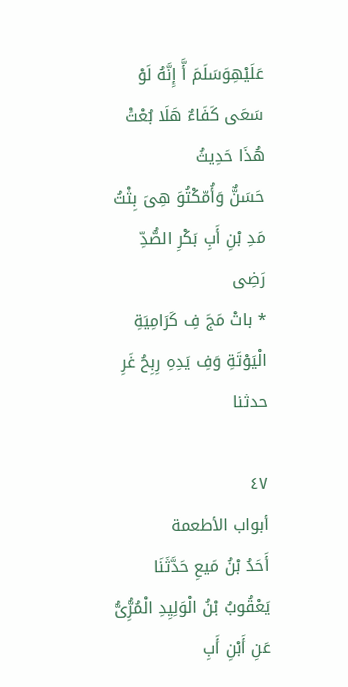عَلَيْهِوَسَلَمَ أَّ إِنَّهُ لَوْ سَعَى كَفَاءٌ هَلَا بُعْتَْ هُذَا حَدِيثُ
حَسَنٌّ وَأُمّكْتُوَ هِىَ بِثْتُ مَدِ بْنِ أَبِ بَكْرِ الصُّدِّ رَضِى
* باتْ مَجَ فِ كَرَامِيَةِ الْيَوْتَةِ وَفِ يَدِهِ رِبِحُ غَرِ حدثنا

٤٧
أبواب الأطعمة
أَحَدُ بْنُ مَيعِ حَدَّثَنَا يَعْقُوبُ بْنُ الْوَلِيِدِ الْمُرُِّىُّ عَنِ أَبْنِ أَبِ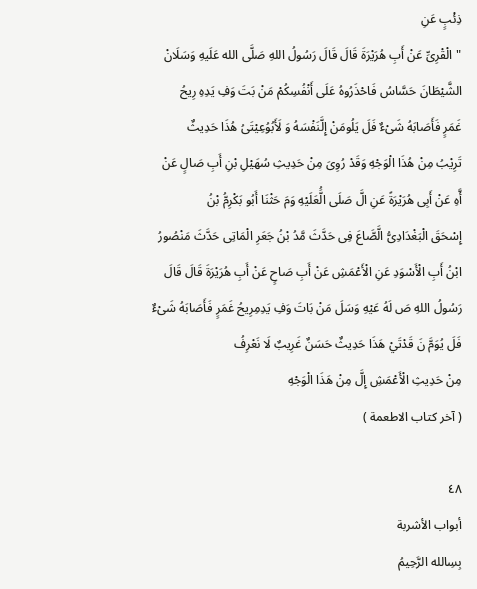ذِئْبٍ عَنِ
"الْقْرِىِّ عَنْ أَبِ هُرَيْرَةَ قَالَ قَالَ رَسُولُ اللهِ صَلَّى الله عَلَيهِ وَسَلَانْ
الشَّيْطَانَ حَسَّاسُ فَاحْذَرُوهُ عَلَى أَنْفُسِكُمْ مَنْ بَتَ وَفِ يَدِهِ رِيحُ
غَمَرٍ فَأَصَابَهُ شَىْءٌ فَلَ يَلُومَنْ إِلَّنَفْسَهُ وَ لَأَبُوُعِيْتَىُ هُذَا حَدِيثٌ
تَرِيْبُ مِنْ هُذَا الْوَجْهِ وَقَدْ رُوِىَ مِنْ حَدِيثِ سُهَيْلِ بْنِ أَبِ صَالٍ عَنْ
أَّهِ عَنْ أَبِى هُرَيْرَةً عَنِ الَّ صَلَى الَُّعَلَيْهِ وَمَ حَثْنَا أَبُو بَكْرِمُّ بْنُ
إِسْحَقَ الْبَغْدَادِىُّ الَّصَّاعَ فِى حَدَّثَ مَّدُ بْنُ جَعَرِ الْمَاتِى حَدَّثَ مَنْصُورُ
ابْنُ أَبِ الْأَسْوَدِ عَنِ الْأَعْمَشِ عَنْ أَبِ صَاحٍ عَنْ أَبِ هُرَيْرَةَ قَالَ قَالَ
رَسُولُ اللهِ صَ لَهُ عَيْهِ وَسَلَ مَنْ بَاتَ وَفِ يَدِمِرِيحُ غَمَرٍ فَأَصَابَهُ شَىْءٌ
فَلَ يُوَمَّ نَ قَدْتَيْ هَذَا حَدِيثٌ حَسَنٌ غَرِيبٌ لَا نَعْرِفُ
مِنْ حَدِيثِ الْأَعْمَشِ إِلَّ مِنْ هَذَا الْوَجْهِ
( آخر كتاب الاطعمة )

٤٨
أبواب الأشربة
بِسِالله الرَّحِيمُ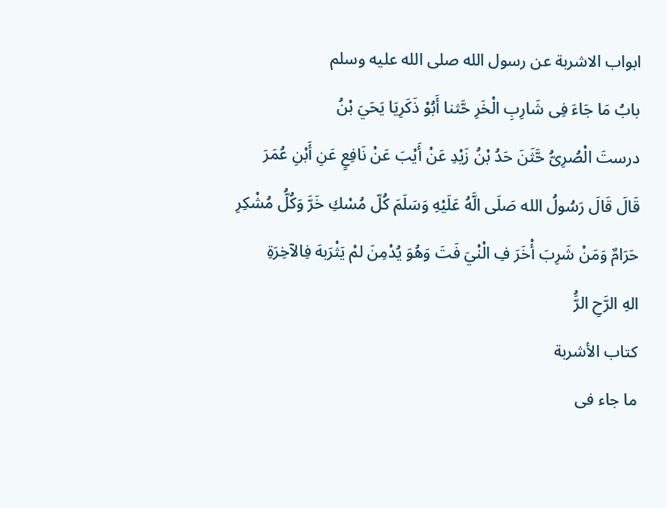ابواب الاشربة عن رسول الله صلى الله عليه وسلم
بابُ مَا جَاءَ فِى شَارِبِ الْخَرِ حَّثنا أَبُوْ ذَكَرِيَا يَحَيَ بْنُ
درستَ الْصُرِىُّ حَّثَنَ حَدُ بْنُ زَيْدِ عَنْ أَيْبَ عَنْ نَافِعٍ عَنِ أَبْنِ عُمَرَ
قَالَ قَالَ رَسُولُ الله صَلَى الَّهُ عَلَيْهِ وَسَلَمَ كُلّ مُسْكِ خَرَّ وَكُلُّ مُشْكِرِ
حَرَامٌ وَمَنْ شَرِبَ أْخَرَ فِ الْنْيَ فَتَ وَهُوَ يُدْمِنَ لمْ يَثْرَبهَ فِالآخِرَةِ
الهِ الرَّحِ الرَُّ
كتاب الأشربة
ما جاء فى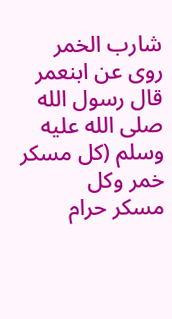شارب الخمر
روى عن ابنعمر قال رسول الله صلى الله عليه وسلم (كل مسكر خمر وكل
مسكر حرام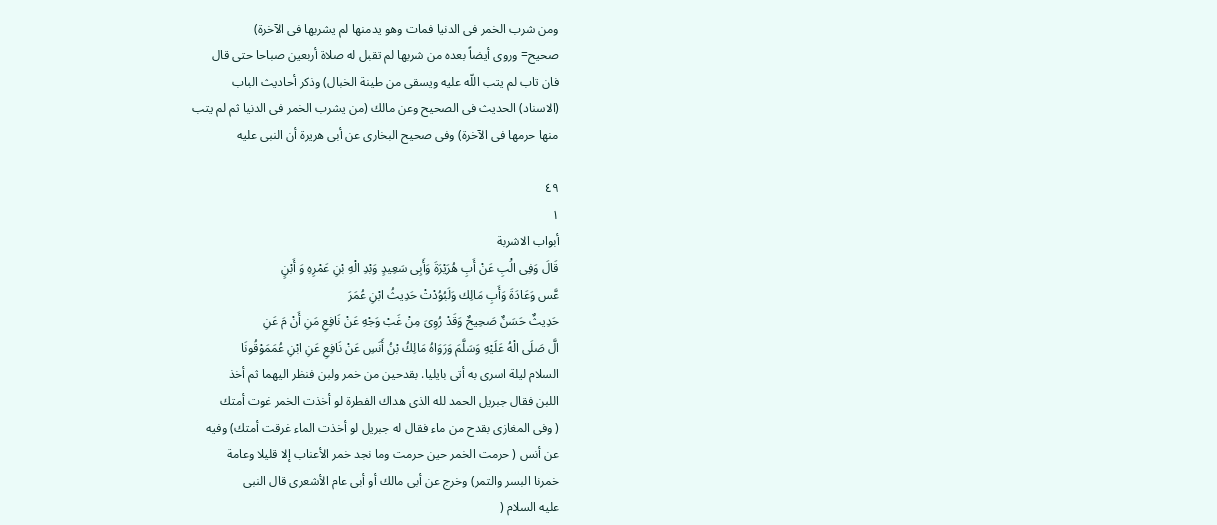ومن شرب الخمر فى الدنيا فمات وهو يدمنها لم يشربها فى الآخرة)
صحيح= وروى أيضاً بعده من شربها لم تقبل له صلاة أربعين صباحا حتى قال
فان تاب لم يتب اللّه عليه ويسقى من طينة الخبال) وذكر أحاديث الباب
(الاسناد) الحديث فى الصحيح وعن مالك (من يشرب الخمر فى الدنيا ثم لم يتب
منها حرمها فى الآخرة) وفى صحيح البخارى عن أبى هريرة أن النبى عليه

٤٩
١
أبواب الاشربة
قَالَ وَفِى الَْبِ عَنْ أَبِ هُرَيْرَةَ وَأَبِى سَعِيدٍ وَبْدِ الْهِ بْنِ عَمْرِهِ وَ أَبْنٍ
عَّس وَعَادَةَ وَأَبِ مَالِك وَلَبُوُدْتْ حَدِيثُ ابْنِ عُمَرَ
حَدِيثٌ حَسَنٌ صَحِيحٌ وَقَدْ رُوِىَ مِنْ غَبْ وَجْهِ عَنْ نَافِعِ مَنِ أَنْ مَ عَنِ
الَّ صَلَى الْهُ عَلَيْهِ وَسَلَّمَ وَرَوَاهُ مَالِكُ بْنُ أَنَسِ عَنْ نَافِعِ عَنِ ابْنِ عُمَمَوْقُونَا
السلام ليلة اسرى به أتى بايليا. بقدحين من خمر ولبن فنظر اليهما ثم أخذ
اللبن فقال جبريل الحمد لله الذى هداك الفطرة لو أخذت الخمر غوت أمتك
( وفى المغازى بقدح من ماء فقال له جبريل لو أخذت الماء غرقت أمتك) وفيه
عن أنس ( حرمت الخمر حين حرمت وما نجد خمر الأعناب إلا قليلا وعامة
خمرنا البسر والتمر) وخرج عن أبى مالك أو أبى عام الأشعرى قال النبى
عليه السلام (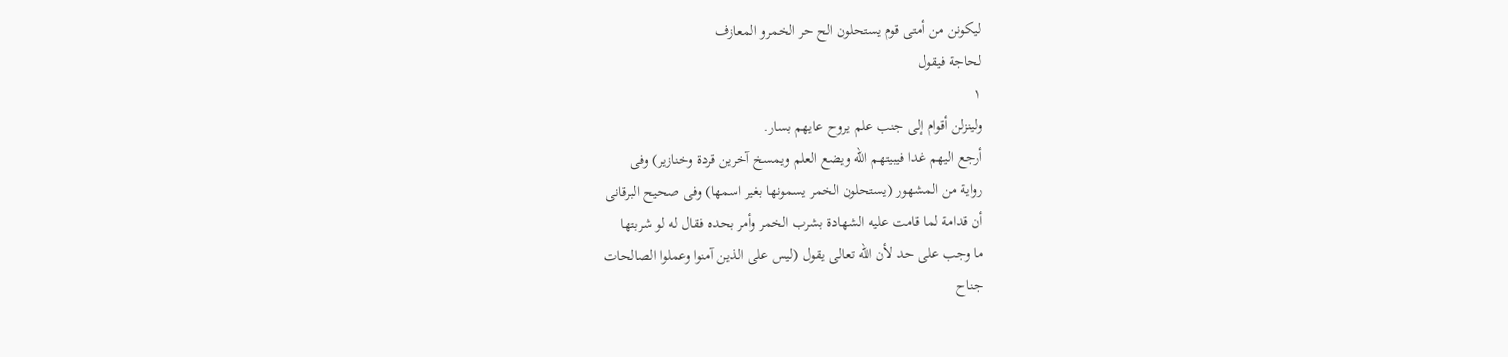ليكونن من أمتى قوم يستحلون الح حر الخمرو المعازف
لحاجة فيقول
١
ولينزلن أقوام إلى جنب علم يروح عايهم بسار.
أرجع اليهم غدا فيبيتهم الله ويضع العلم ويمسخ آخرين قردة وخنازير) وفى
رواية من المشهور (يستحلون الخمر يسمونها بغير اسمها) وفى صحيح البرقانى
أن قدامة لما قامت عليه الشهادة بشرب الخمر وأمر بحده فقال له لو شربتها
ما وجب على حد لأن الله تعالى يقول (ليس على الذين آمنوا وعملوا الصالحات
جناح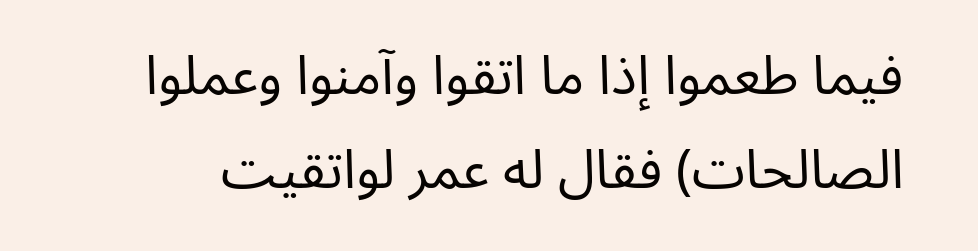فيما طعموا إذا ما اتقوا وآمنوا وعملوا الصالحات) فقال له عمر لواتقيت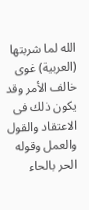الله لما شربتها (العربية) غوى خالف الأمر وقد يكون ذلك فى الاعتقاد والقول
والعمل وقوله الحر بالحاء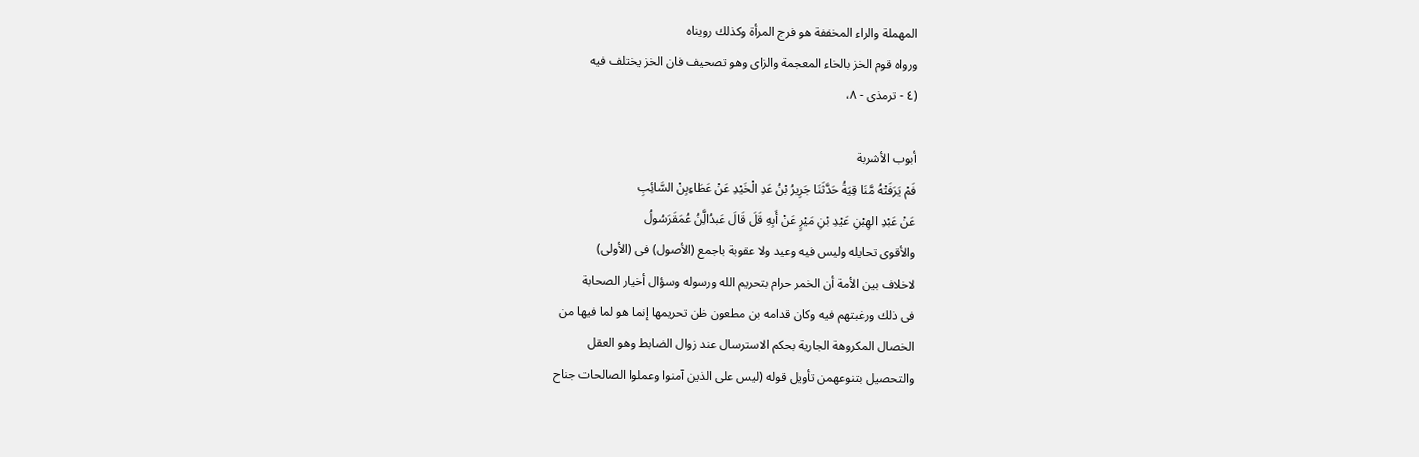المهملة والراء المخففة هو فرج المرأة وكذلك رويناه
ورواه قوم الخز بالخاء المعجمة والزاى وهو تصحيف فان الخز يختلف فيه
(٤ - ترمذی - ٨،

أبوب الأشربة
فَمْ يَرَفَتْهُ مَّنَا قِيَةُ حَدَّثَنَا جَرِيرُ بْنُ عَدِ الْخَيْدِ عَنْ عَطَاءِبِنْ السَّائِبِ
عَنْ عَبْدِ الهِبْنِ عَيْدِ بْنِ مَيْرٍ عَنْ أَبِهِ قَلَ قَالَ عَبدُالَِّنُ عُمَقَرَسُولُ
والأقوى تحايله وليس فيه وعيد ولا عقوبة باجمع (الأصول) فى (الأولى)
لاخلاف بين الأمة أن الخمر حرام بتحريم الله ورسوله وسؤال أخيار الصحابة
فى ذلك ورغبتهم فيه وكان قدامه بن مطعون ظن تحريمها إنما هو لما فيها من
الخصال المكروهة الجارية بحكم الاسترسال عند زوال الضابط وهو العقل
والتحصيل بتنوعهمن تأويل قوله (ليس على الذين آمنوا وعملوا الصالحات جناح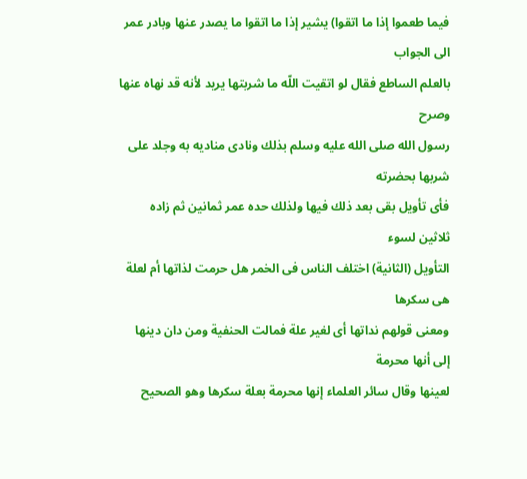فيما طعموا إذا ما اتقوا) يشير إذا ما اتقوا ما يصدر عنها وبادر عمر الى الجواب
بالعلم الساطع فقال لو اتقيت اللّه ما شربتها يريد لأنه قد نهاه عنها وصرح
رسول الله صلى الله عليه وسلم بذلك ونادى مناديه به وجلد على شربها بحضرته
فأى تأويل بقى بعد ذلك فيها ولذلك حده عمر ثمانين ثم زاده ثلاثين لسوء
التأويل (الثانية) اختلف الناس فى الخمر هل حرمت لذاتها أم لعلة هى سكرها
ومعنى قولهم نداتها أى لغير علة فمالت الحنفية ومن دان دينها إلى أنها محرمة
لعينها وقال سائر العلماء إنها محرمة بعلة سكرها وهو الصحيح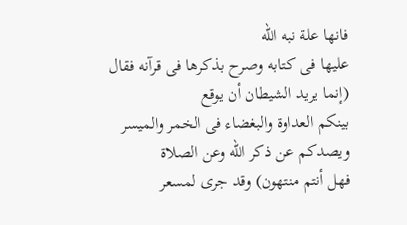فانها علة نبه الله
عليها فى كتابه وصرح بذكرها فى قرآنه فقال (إنما يريد الشيطان أن يوقع
بينكم العداوة والبغضاء فى الخمر والميسر ويصدكم عن ذكر الله وعن الصلاة
فهل أنتم منتهون) وقد جرى لمسعر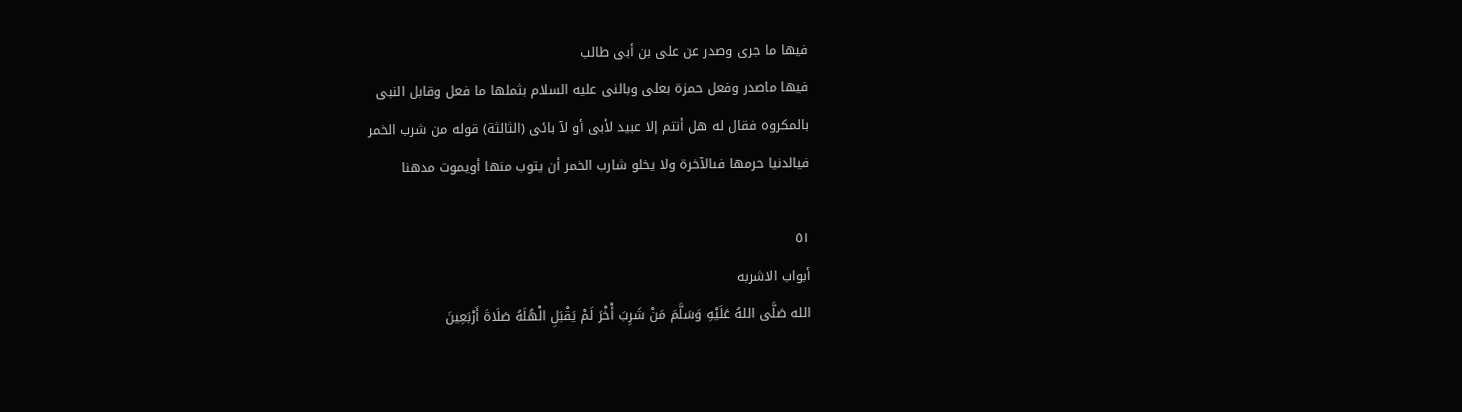فيها ما جرى وصدر عن على بن أبى طالب
فيها ماصدر وفعل حمزة بعلى وبالنى عليه السلام بثملها ما فعل وقابل النبى
بالمكروه فقال له هل أنتم إلا عبيد لأبى أو لآ بائى (الثالثة) قوله من شرب الخمر
فیالدنیا حرمها فىالآخرة ولا يخلو شارب الخمر أن يتوب منها أويموت مدهنا

٥١
أبواب الاشربه
الله صَلَّى اللهُ عَلَيْهِ وَسَلَّمَ مَنْ شَرِبَ أْخْرَ لَمْ يَقْبَلِ الْهُلَهُ صَلَاةَ أَرْبَعِينَ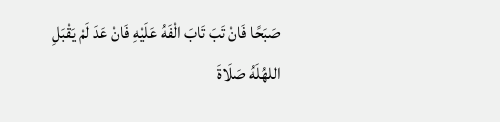صَبَحًا فَانْ تَبَ تَابَ الْفَهُ عَلَيْهِ فَانْ عَدَ لَمْ يَقْبَلِ اللهُلَهُ صَلَاةَ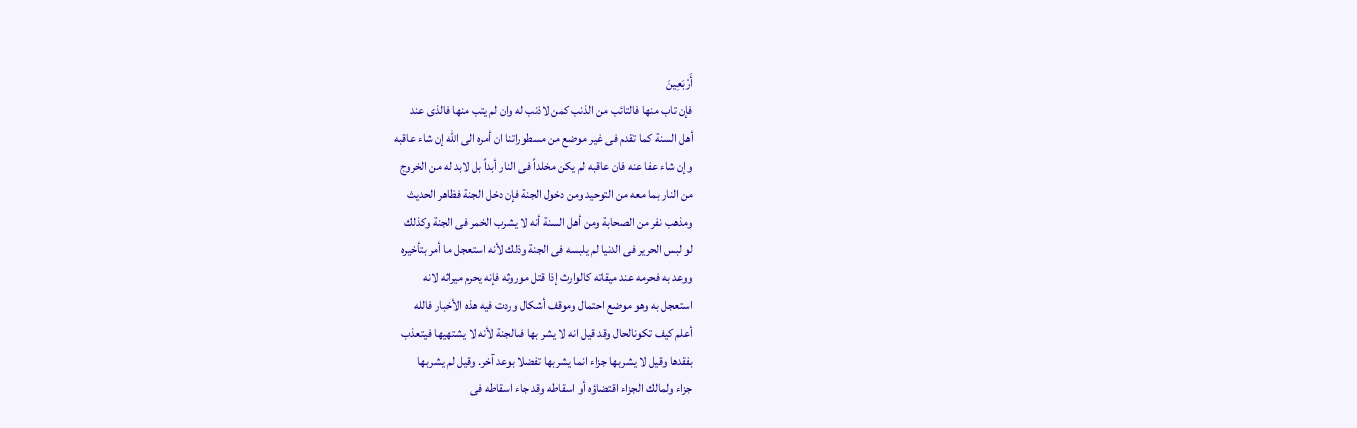أَرْبَعِينَ
فإن تاب منها فالتائب من الذنب كمن لاذنب له وان لم يتب منها فالذى عند
أهل السنة كما تقدم فى غير موضع من مسطوراتنا ان أمره الى الله إن شاء عاقبه
وإن شاء عفا عنه فان عاقبه لم يكن مخلداً فى النار أبداً بل لابد له من الخروج
من النار بما معه من التوحيد ومن دخول الجنة فإن دخل الجنة فظاهر الحديث
ومذهب نفر من الصحابة ومن أهل السنة أنه لا يشرب الخمر فى الجنة وكذلك
لو لبس الحرير فى الدنيا لم يلبسه فى الجنة وذلك لأنه استعجل ما أمر بتأخيره
ووعد به فحرمه عند ميقاته كالوارث إذا قتل موروثه فإنه يحرم ميراثه لانه
استعجل به وهو موضع احتمال وموقف أشكال وردت فيه هذه الأخبار فالله
أعلم کیف تكونالحال وقد قیل انه لا يشر بها فىالجنة لأنه لا يشتهيها فيتعذب
بفقدها وقيل لا يشربها جزاء انما يشربها تفضلا بوعد آخر. وقيل لم يشربها
جزاء ولمالك الجزاء اقتضاؤه أو اسقاطه وقد جاء اسقاطه فى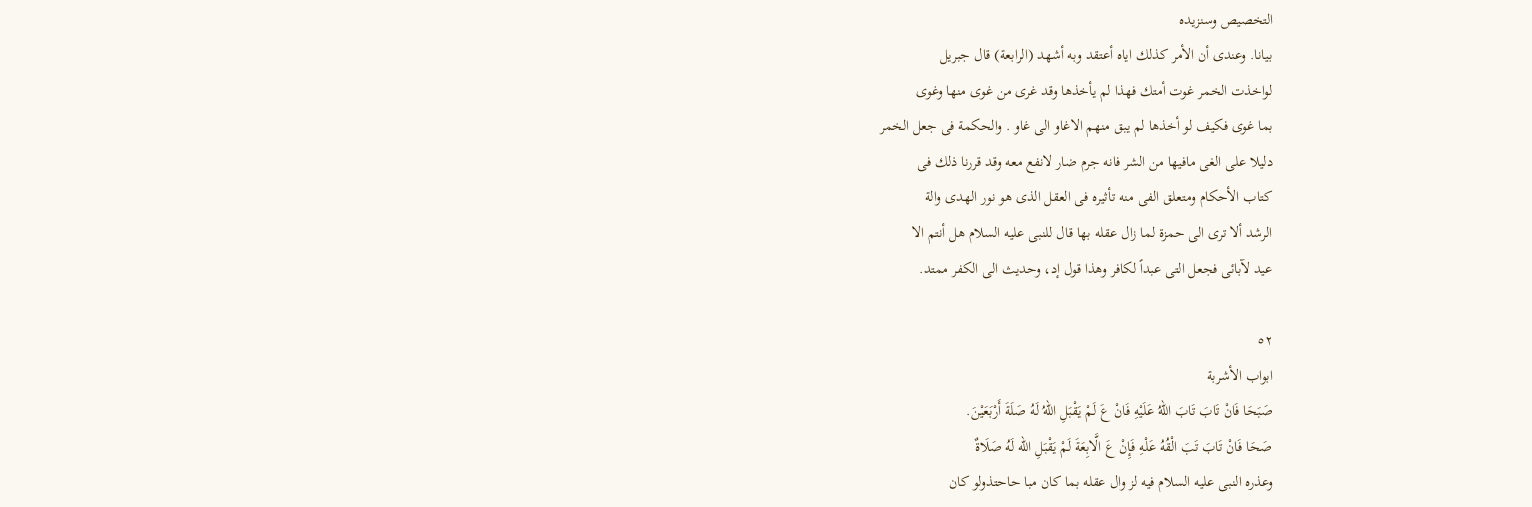التخصيص وسنزيده
بيانا. وعندى أن الأمر كذلك اياه أعتقد وبه أشهد (الرابعة) قال جبريل
لواخذت الخمر غوت أمتك فهذا لم يأخذها وقد غرى من غوى منها وغوى
بما غوى فكيف لو أخذها لم يبق منهم الاغاو الى غاو . والحكمة فى جعل الخمر
دليلا على الغى مافيها من الشر فانه جرم ضار لانفع معه وقد قررنا ذلك فى
كتاب الأحكام ومتعلق الفى منه تأثيره فى العقل الذى هو نور الهدى والة
الرشد ألا ترى الى حمزة لما زال عقله بها قال للنبى عليه السلام هل أنتم الا
عيد لآبائى فجعل التى عبداً لكافر وهذا قول إد، وحديث الى الكفر ممتد.

٥٢
ابواب الأشربة
صَبَحَا فَانْ تَابَ تَابَ اللهُ عَلَيْهِ فَانْ عَ لَمْ يَقْبَلِ اللهُ لَهُ صَلَةَ أَرْبَعَيْنَ.
صَحَا فَانْ تَابَ تَبَ الْقُهُ عَلْهِ فَإِنْ عَ الَّابِعَةَ لَمْ يَقْبَلِ الله لَهُ صَلَاةٌ
وعذره النبى عليه السلام فيه لز وال عقله بما كان مبا حاحتذولو كان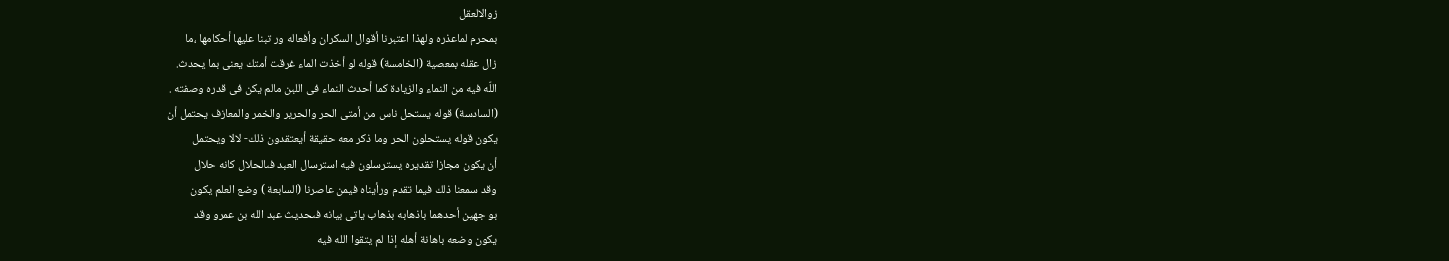زوالالعقل
بمحرم لماعذره ولهذا اعتبرنا أقوال السکران وأفعاله ور تبنا عليها أحكامها ،ما
زال عقله بمعصية (الخامسة) قوله لو أخذت الماء غرقت أمتك یعنی بما يحدث.
اللّه فيه من النماء والزيادة كما أحدث النماء فى اللبن مالم يكن فى قدره وصفته .
(السادسة) قوله يستحل ناس من أمتى الحر والحرير والخمر والمعازف يحتمل أن
يكون قوله يستحلون الحر وما ذكر معه حقيقة أيعتقدون ذلك- لالا ويحتمل
أن یکون مجازا تقديره يسترسلون فيه استرسال العبد فىالحلال كانه حلال
وقد سمعنا ذلك فيما تقدم ورأيناه فيمن عاصرنا (السابعة ) وضع العلم يكون
بو جهین أحدهما باذهابه بذهاب یاتی بیانه فىحديث عبد الله بن عمرو وقد
يكون وضعه باهانة أهله إذا لم يتقوا الله فيه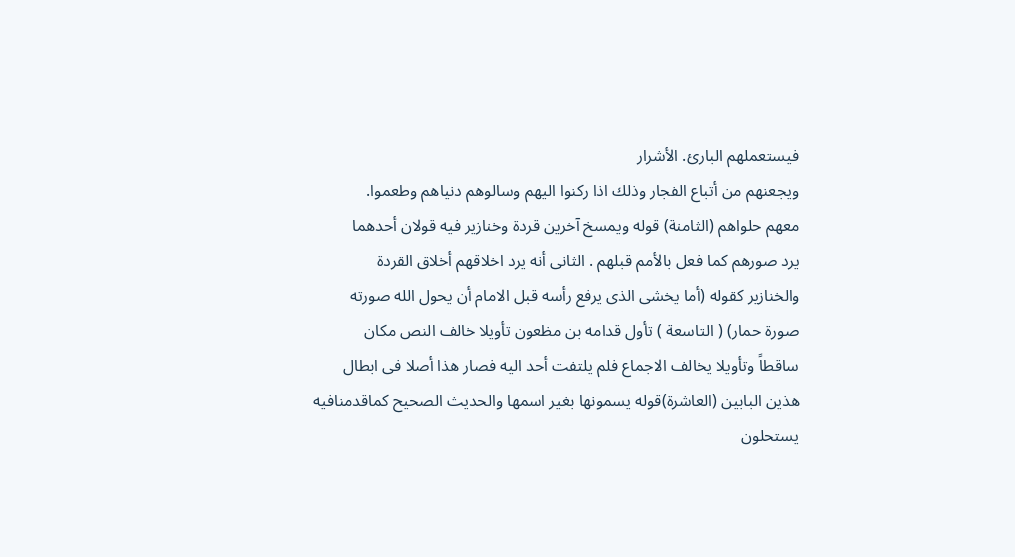فيستعملهم البارئ. الأشرار
ويجعنهم من أتباع الفجار وذلك اذا ركنوا اليهم وسالوهم دنياهم وطعموا.
معهم حلواهم (الثامنة) قوله ويمسخ آخرين قردة وخنازير فيه قولان أحدهما
يرد صورهم كما فعل بالأمم قبلهم . الثانى أنه يرد اخلاقهم أخلاق القردة
والخنازير كقوله (أما يخشى الذى يرفع رأسه قبل الامام أن يحول الله صورته
صورة حمار) ( التاسعة ) تأول قدامه بن مظعون تأويلا خالف النص مكان
ساقطاً وتأويلا يخالف الاجماع فلم يلتفت أحد اليه فصار هذا أصلا فى ابطال
هذين البابين (العاشرة)قوله يسمونها بغير اسمها والحديث الصحيح كماقدمنافيه
يستحلون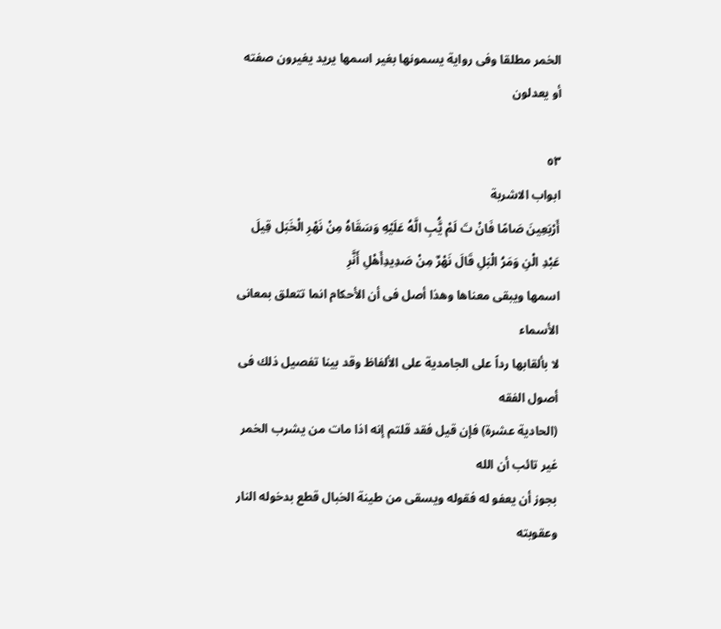الخمر مطلقا وفى رواية يسمونها بغير اسمها يريد يغيرون صفته أو يعدلون

٥٣
ابواب الاشربة
أَرْبَعِينَ صَامًا فَانْ تَ لَمْ يَُّبِ الَّهُ عَلَيْهِ وَسَقَاهُ مِنْ نَهْرِ الْخَبَل قِيلَ
عَبْدِ الْنِ وَمَرُ الْبَلِ قَالَ نَهْرٌ مِنْ صَدِيدِأَهْلِ أَنَّرِ
اسمها ويبقى معناها وهذا أصل فى أن الأحكام انما تتعلق بمعانى الأسماء
لا بألقابها رداً على الجامدية على الألفاظ وقد بينا تفصيل ذلك فى أصول الفقه
(الحادية عشرة) فإن قيل فقد قلتم إنه اذا مات من يشرب الخمر غير تائب أن الله
بجوز أن يعفو له فقوله ويسقى من طينة الخبال قطع بدخوله النار وعقوبته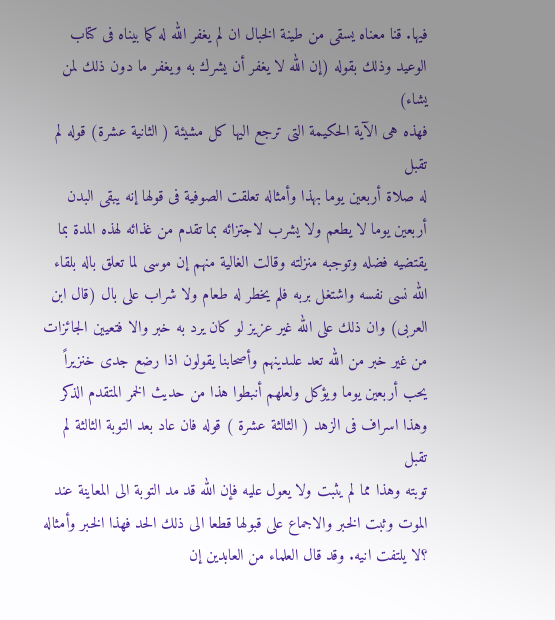فيها. قنا معناه يسقى من طينة الخبال ان لم يغفر الله له كما بيناه فى كتاب
الوعيد وذلك بقوله (إن الله لا يغفر أن يشرك به ويغفر ما دون ذلك لمن يشاء)
فهذه هى الآية الحكيمة التى ترجع اليها كل مشيئة ( الثانية عشرة) قوله لم تقبل
له صلاة أربعين يوما بهذا وأمثاله تعلقت الصوفية فى قولها إنه يبقى البدن
أربعين يوما لا يطعم ولا يشرب لاجتزائه بما تقدم من غذائه لهذه المدة بما
يقتضيه فضله وتوجبه منزلته وقالت الغالية منهم إن موسى لما تعلق باله بلقاء
الله نسى نفسه واشتغل بربه فلم يخطر له طعام ولا شراب على بال (قال ابن
العربی) وان ذلك على الله غیر عزیز لو كان يرد به خبر والا فتعيين الجائزات
من غير خبر من الله تعد علىدينهم وأصحابنا يقولون اذا رضع جدى خنزيراً
يحب أربعين يوما ويؤكل ولعلهم أنبطوا هذا من حديث الخمر المتقدم الذكر
وهذا اسراف فى الزهد ( الثالثة عشرة ) قوله فان عاد بعد التوبة الثالثة لم تقبل
توبته وهذا مما لم يثبت ولا يعول عليه فإن الله قد مد التوبة الى المعاينة عند
الموت وثبت الخبر والاجماع على قبولها قطعا الى ذلك الحد فهذا الخبر وأمثاله
؟لا يلتفت انيه. وقد قال العلماء من العابدين إن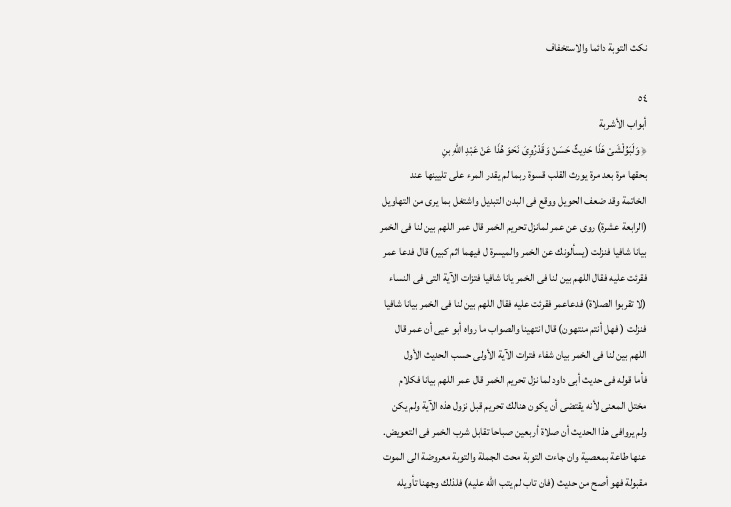نكث التوبة دائما والاستخفاف

٥٤
أبواب الأشربة
﴿ وَلَبَوُلْشَىْ هَذَا حَدِيثٌ حَسَنْ وَقَدْرُوِىَ نَحَوَ هُذَا عَنْ عَبْدِ اللهِ بنِ
بحقها مرة بعد مرة يورث القلب قسوة ربما لم يقدر المرء على تليينها عند
الخاتمة وقد ضعف الحويل ووقع فى البدن التبديل واشتغل بما يرى من التهاويل
(الرابعة عشرة) روى عن عمر لمانزل تحريم الخمر قال عمر اللهم بين لنا فى الخمر
بيانا شافيا فنزلت (يسألونك عن الخمر والميسرة ل فيهما اثم كبير) قال فدعا عمر
فقرئت عليه فقال اللهم بين لنا فى الخمر يانا شافيا فتزات الآية التى فى النساء
(لا تقربوا الصلاة) فدعاعمر فقرئت عليه فقال اللهم بين لنا فى الخمر بيانا شافيا
فنزلت ( فهل أنتم منتهون) قال انتهينا والصواب ما رواه أبو عيى أن عمر قال
اللهم بين لنا فى الخمر بيان شفاء فترات الآية الأولى حسب الحديث الأول
فأما قوله فى حديث أبى داود لما نزل تحريم الخمر قال عمر اللهم بيانا فكلام
مختل المعنى لأنه يقتضى أن يكون هنالك تحريم قبل نزول هذه الآية ولم يكن
ولم يروافى هذا الحديث أن صلاة أربعين صباحا تقابل شرب الخمر فى التعويض.
عنها طاعة بمعصية وان جاءت التوبة محت الجملة والتوبة معروضة الى الموت
مقبولة فهو أصح من حديث (فان تاب لم يتب اللّه عليه) فلذلك وجهنا تأويله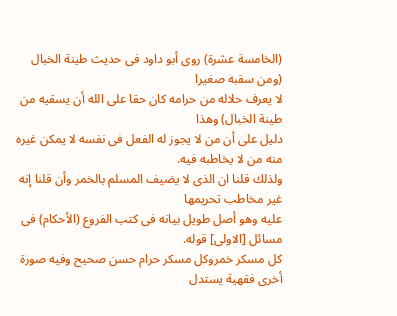(الخامسة عشرة) روى أبو داود فى حديث طينة الخبال (ومن سقبه صغيرا
لا يعرف حلاله من حرامه كان حقا على الله أن يسقيه من طينة الخبال) وهذا
دليل على أن من لا يجوز له الفعل فى نفسه لا يمكن غيره منه من لا يخاطبه فيه.
ولذلك قلنا ان الذى لا يضيف المسلم بالخمر وأن قلنا إنه غير مخاطب تحريمها
عليه وهو أصل طويل بيانه فى كتب الفروع (الأحكام) فى مسائل [الاولى] قوله.
كل مسكر خمروكل مسكر حرام حسن صحيح وفيه صورة أخرى فقهية يستدل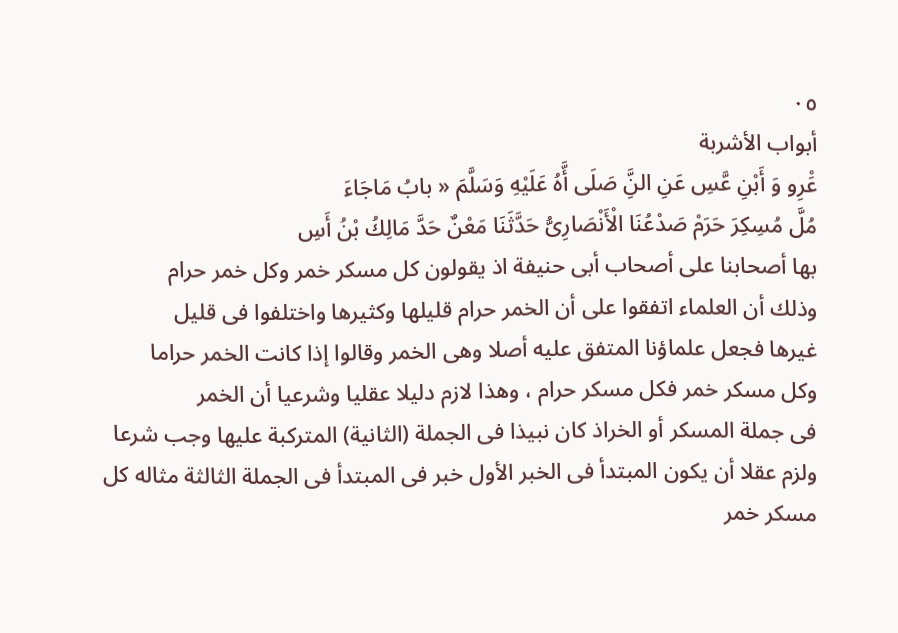٠٥
أبواب الأشربة
عَْرِو وَ أَبْنِ عَّسِ عَنِ النَِّ صَلَى أَّهُ عَلَيْهِ وَسَلَّمَ « بابُ مَاجَاءَ
مُلَّ مُسِكِرَ حَرَمْ صَدْعُنَا الْأَنْصَارِىُّ حَدَّثَنَا مَعْنٌ حَدَّ مَالِكُ بْنُ أَسِ
بها أصحابنا على أصحاب أبى حنيفة اذ يقولون كل مسكر خمر وكل خمر حرام
وذلك أن العلماء اتفقوا على أن الخمر حرام قليلها وكثيرها واختلفوا فى قليل
غيرها فجعل علماؤنا المتفق عليه أصلا وهى الخمر وقالوا إذا كانت الخمر حراما
وكل مسكر خمر فكل مسكر حرام ، وهذا لازم دليلا عقليا وشرعيا أن الخمر
فى جملة المسكر أو الخراذ كان نبيذا فى الجملة (الثانية) المتركبة عليها وجب شرعا
ولزم عقلا أن يكون المبتدأ فى الخبر الأول خبر فى المبتدأ فى الجملة الثالثة مثاله كل
مسكر خمر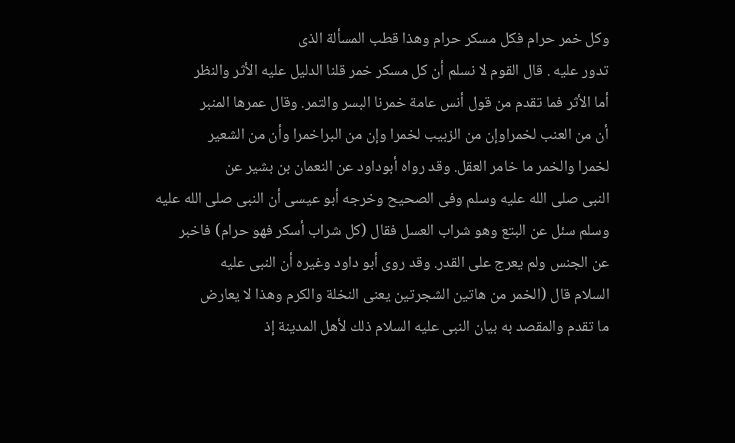وكل خمر حرام فكل مسكر حرام وهذا قطب المسألة الذى
تدور عليه . قال القوم لا نسلم أن كل مسكر خمر قلنا الدليل عليه الأثر والنظر
أما الأثر فما تقدم من قول أنس عامة خمرنا البسر والتمر. وقال عمرها المنبر
أن من العنب لخمراوإن من الزبيب لخمرا وإن من البراخمرا وأن من الشعير
لخمرا والخمر ما خامر العقل. وقد رواه أبوداود عن النعمان بن بشير عن
النبى صلى الله عليه وسلم وفى الصحيح وخرجه أبو عيسى أن النبى صلى الله عليه
وسلم سئل عن البتع وهو شراب العسل فقال (كل شراب أسكر فهو حرام) فاخبر
عن الجنس ولم يعرج على القدر. وقد روى أبو داود وغيره أن النبى عليه
السلام قال (الخمر من هاتين الشجرتين يعنى النخلة والكرم وهذا لا يعارض
ما تقدم والمقصد به بيان النبى عليه السلام ذلك لأهل المدينة إذ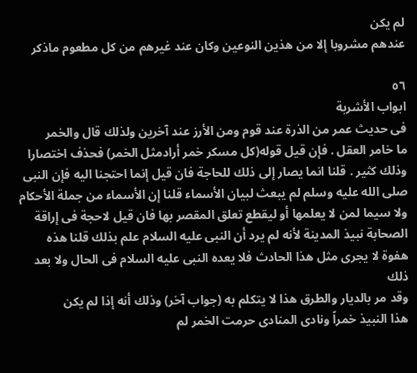لم يكن
عندهم مشروبا إلا من هذين النوعين وكان عند غيرهم من كل مطعوم ماذكر

٥٦
ابواب الأشربة
فى حديث عمر من الذرة عند قوم ومن الأرز عند آخرين ولذلك قال والخمر
ما خامر العقل . فإن قيل قوله(كل مسكر خمر أرادمثل الخمر) فحذف اختصارا
وذلك كثير . قلنا انما يصار إلى ذلك للحاجة فان قيل إنما احتجنا اليه فإن النبى
صلى الله عليه وسلم لم يبعث لبيان الأسماء قلنا إن الأسماء من جملة الأحكام
ولا سيما لمن لا يعلمها أو ليقطع تعلق المقصر بها فان قيل لاحجة فى إراقة
الصحابة نبيذ المدينة لأنه لم يرد أن النبى عليه السلام علم بذلك قلنا هذه
هفوة لا يجرى مثل هذا الحادث فلا يعده النبى عليه السلام فى الحال ولا بعد ذلك
وقد مر بالديار والطرق هذا لا يتكلم به (جواب آخر) وذلك أنه إذا لم يكن
هذا النبيذ خمراً ونادى المنادى حرمت الخمر لم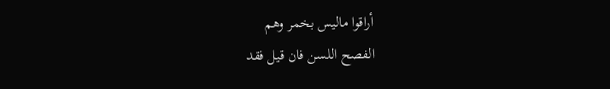أراقوا ماليس بخمر وهم
الفصح اللسن فان قيل فقد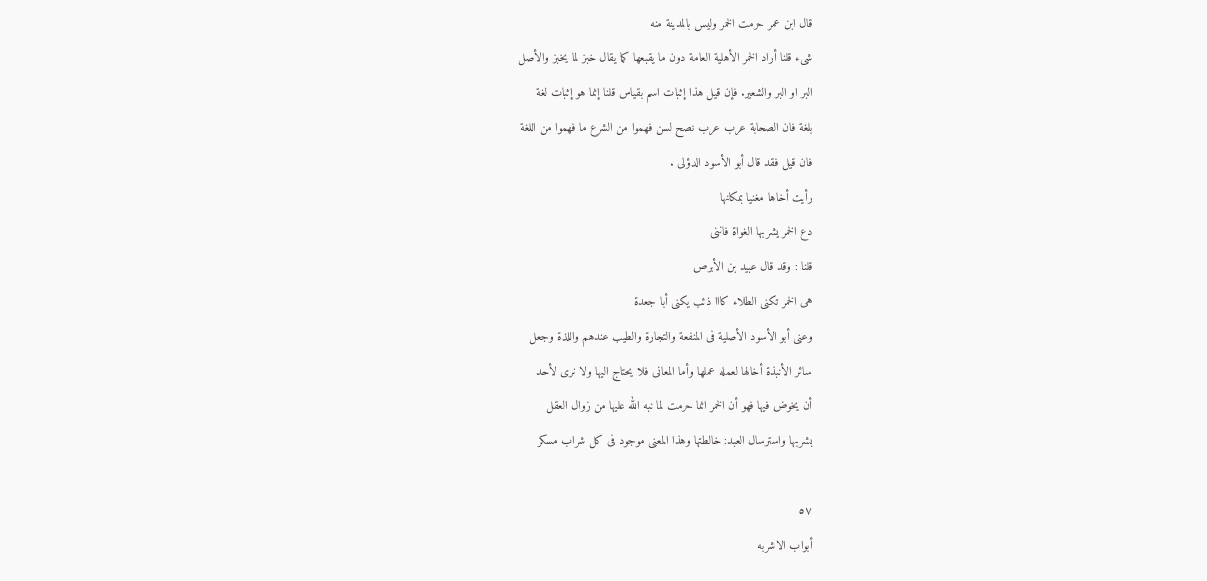قال ابن عمر حرمت الخمر وليس بالمدينة منه
شىء قلنا أراد الخمر الأهلية العامة دون ما يقبعها كما يقال خبز لما يخبز والأصل
البر او البر والشعير. فإن قيل هذا إثبات اسم بقياس قلنا إنما هو إثبات لغة
بلغة فان الصحابة عرب عرب نصح لسن فهموا من الشرع ما فهموا من اللغة
فان قيل فقد قال أبو الأسود الدؤلى .
رأيت أخاها مغنيا بمكانها
دع الخمر يشربها الغواة فاننى
قلنا : وقد قال عبيد بن الأبرص
هى الخمر تكنى الطلاء كااا ذئب يكنى أبا جعدة
وعنى أبو الأسود الأصلية فى المنفعة والتجارة والطيب عندهم واللذة وجعل
سائر الأنبذة أخالها لعمله عملها وأما المعانى فلا يحتاج اليها ولا نرى لأحد
أن يخوض فيها فهو أن الخمر انما حرمت لما نبه الله عليها من زوال العقل
بشربها واسترسال العبد: خالطتها وهذا المعنى موجود فى كل شراب مسكر

٥٧
أبواب الاشربه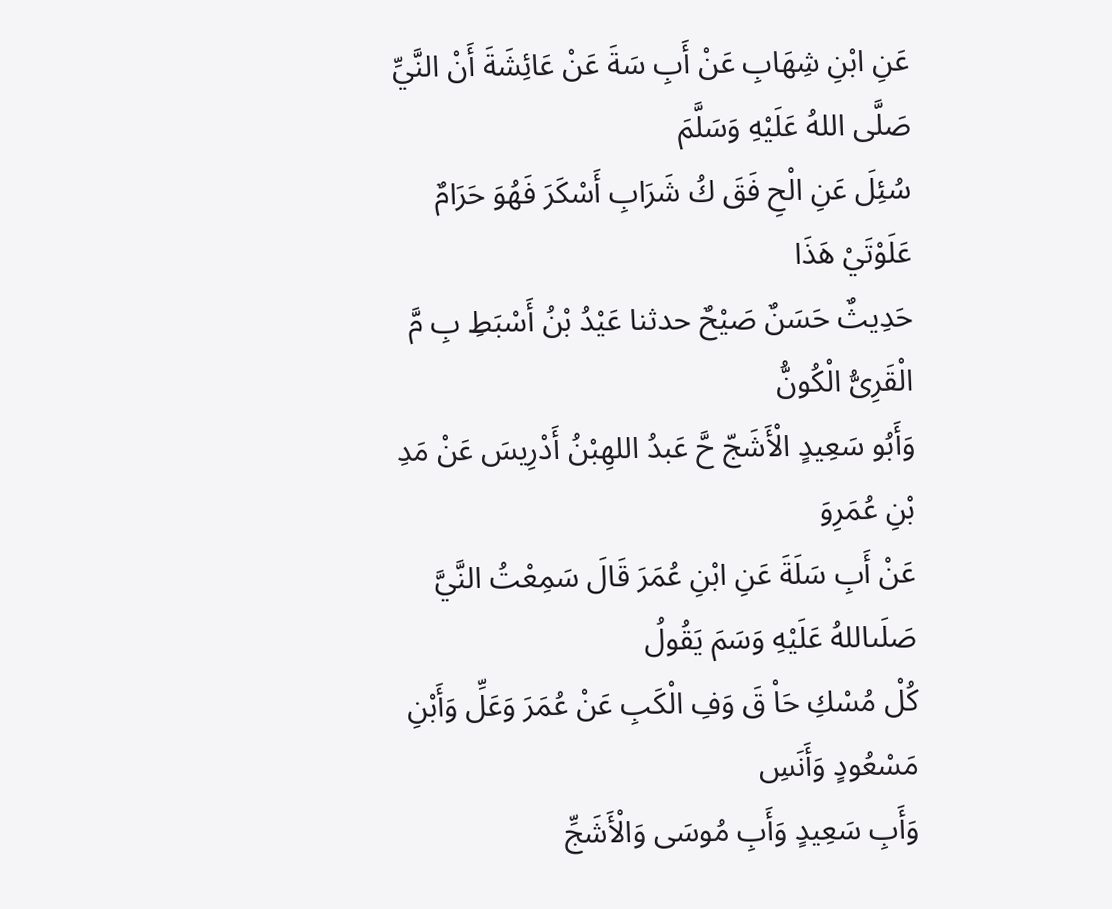عَنِ ابْنِ شِهَابِ عَنْ أَبِ سَةَ عَنْ عَائِشَةَ أَنْ النَّيِّ صَلَّى اللهُ عَلَيْهِ وَسَلَّمَ
سُئِلَ عَنِ الْحِ فَقَ كُ شَرَابِ أَسْكَرَ فَهُوَ حَرَامٌ عَلَوْتَيْ هَذَا
حَدِيثٌ حَسَنٌ صَيْحٌ حدثنا عَيْدُ بْنُ أَسْبَطِ بِ مَّ الْقَرِىُّ الْكُونُّ
وَأَبُو سَعِيدٍ الْأَشَجّ حَّ عَبدُ اللهِبْنُ أَدْرِيسَ عَنْ مَدِ بْنِ عُمَرِوَ
عَنْ أَبِ سَلَةَ عَنِ ابْنِ عُمَرَ قَالَ سَمِعْتُ النَّيَّ صَلَىاللهُ عَلَيْهِ وَسَمَ يَقُولُ
كُلْ مُسْكِ حَاْ قَ وَفِ الْكَبِ عَنْ عُمَرَ وَعَلِّ وَأَبْنِ مَسْعُودٍ وَأَنَسِ
وَأَبِ سَعِيدٍ وَأَبِ مُوسَى وَالْأَشَجِّ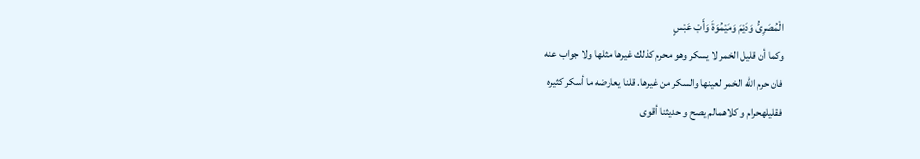الْمُصَرِىُّ وَدَيْمَ وَمَيْمُوَةَ وَأَبْ عَبْسٍ
وكما أن قليل الخمر لا يسكر وهو محرم كذلك غيرها مثلها ولا جواب عنه
فان حرم اللّه الخمر لعينها والسكر من غيرها. قلنا يعارضه ما أسكر كثيره
فقليلهحرام و كلاهمالم يصح و حديثنا أقوی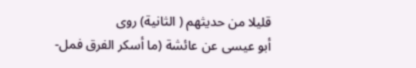قليلا من حديثهم ( الثانية) روی
أبو عيسى عن عائشة (ما أسكر الفرق فمل-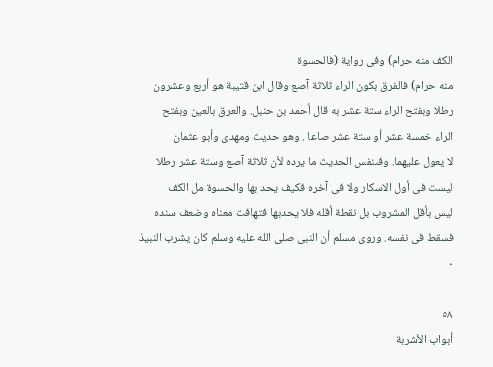الكف منه حرام) وفى رواية (فالحسوة
منه حرام) فالفرق بكون الراء ثلاثة آصع وقال ابن قتيبة هو أربع وعشرون
رطلا وبفتح الراء ستة عشر به قال أحمد بن حنبل. والعرق بالعين وبفتح
الراء خمسة عشر أو ستة عشر صاعا . وهو حديث ومهدى وأبو عثمان
لا يعول عليهما. وفىنفس الحديث ما يرده لأن ثلاثة آصع وستة عشر رطلا
ليست فى أول الاسكار ولا فى آخره فكيف يحد بها والحسوة مل الكف
ليس بأقل المشروب بل نقطة أقله فلا يحدبها فتهافت معناه وضعف سنده
فسقط فى نفسه. وروى مسلم أن النبى صلى الله عليه وسلم كان يشرب النبيذ
٠

٥٨
أبواب الأشربة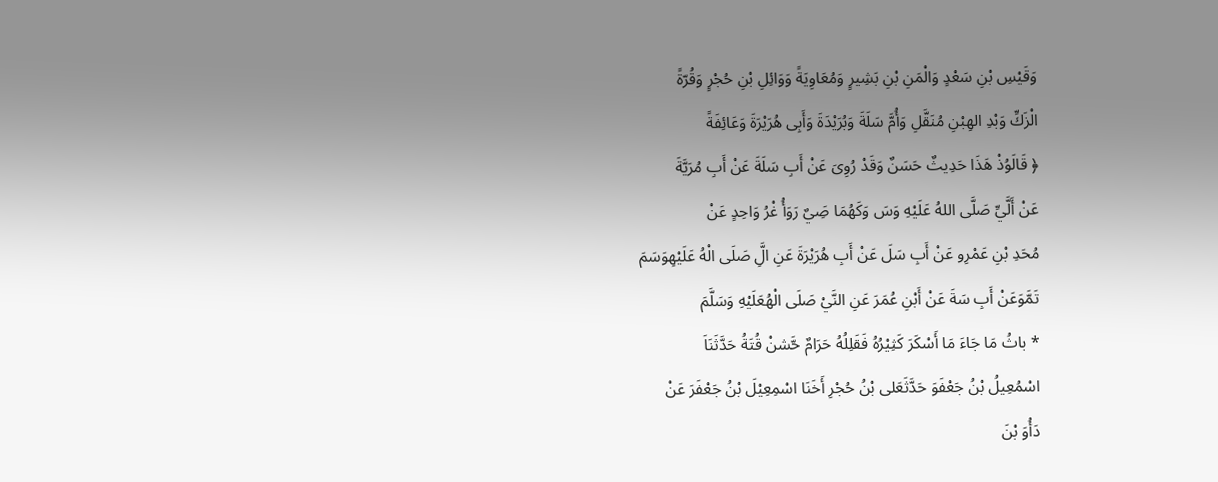وَقَيْسِ بْنِ سَعْدٍ وَالْمَنِ بْنِ بَشِيرٍ وَمُعَاوِيَةً وَوَائِلِ بْنِ حُجْرٍ وَقُرّةً
الْزَكِّ وَبْدِ الهِبْنِ مُنَقَّلِ وَأُمَّ سَلَةَ وَبُرَيْدَةَ وَأَبِى هُرَيْرَةَ وَعَائِفَةً
﴿ قَالَوُذْ هَذَا حَدِيثٌ حَسَنٌ وَقَدْ رُوِىَ عَنْ أَبِ سَلَةَ عَنْ أَبِ مُرَيَّةَ
عَنْ أَلَّيِّ صَلَّى اللهُ عَلَيْهِ وَسَ وَكَهُمَا صَِيٌ رَوَأُ غْرُ وَاحِدٍ عَنْ
مُحَدِ بْنِ عَمْرِو عَنْ أَبِ سَلَ عَنْ أَبِ هُرَيْرَةَ عَنِ الَِّ صَلَى الْهُ عَلَيْهِوَسَمَ
تَمَّوَعَنْ أَبِ سَةَ عَنْ أَبْنِ عُمَرَ عَنِ النَّيْ صَلَى الْهُعَلَيْهِ وَسَلَّمَ
* باثُ مَا جَاءَ مَا أَسْكَرَ كَثِيْرُهُ فَقَلِلُهُ حَرَامٌ حَّشنْ قُتَةُ حَدَّثَنَاَ
اسْمُعِيلُ بْنُ جَعْفَوَ حَدَّثَعَلى بْنُ حُجْرِ أَخَنَا اسْمِعِيْلَ بْنُ جَعْفَرَ عَنْ
دَأُوَ بْنَ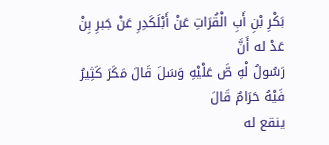بَكْرِ بْنِ أَبِ الْقُرَاتِ عَنْ أَبْلَكَدِرِ عَنْ جَبرِ بِنْ عَدْ له أَنَّ
رَسُولُ لْهِ صَّ عَلْيْهِ وَسَلَ قَالَ مَكَرَ كَثِيرُ فَيْهُ حَرَامٌ قَالَ
ينقع له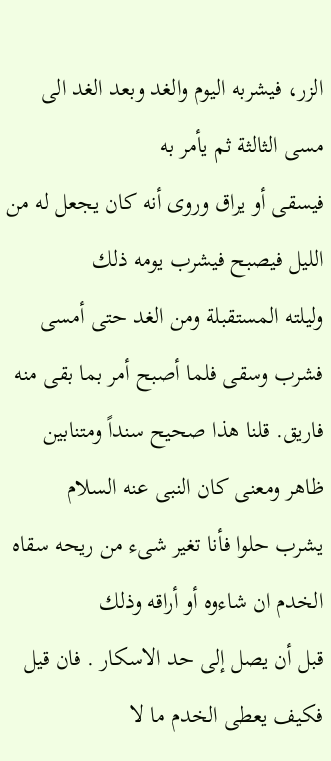الزر، فيشربه اليوم والغد وبعد الغد الى مسى الثالثة ثم يأمر به
فيسقى أو يراق وروى أنه كان يجعل له من الليل فيصبح فيشرب يومه ذلك
وليلته المستقبلة ومن الغد حتى أمسى فشرب وسقى فلما أصبح أمر بما بقى منه
فاريق. قلنا هذا صحيح سنداً ومتنابين ظاهر ومعنى كان النبى عنه السلام
يشرب حلوا فأنا تغير شىء من ريحه سقاه الخدم ان شاءوه أو أراقه وذلك
قبل أن يصل إلى حد الاسكار . فان قيل فكيف يعطى الخدم ما لا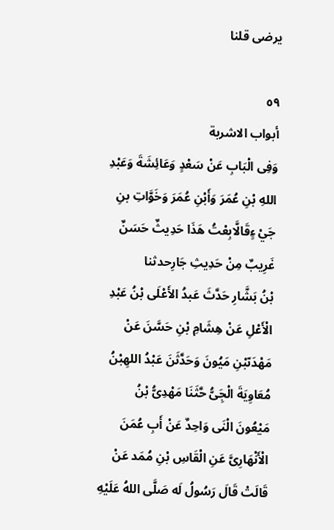يرضى قلنا

٥٩
أبواب الاشربة
وَفِى الْبَابِ عَنْ سَعْدٍ وَعَائِشَةَ وَعَبْدِ اللهِ بْنِ عُمَرَ وَأَبْنِ عُمَرَ وَخَوَّاتِ بنِ
جَيْ ءٍقَالَّابِعْتُ هَذَا حَدِيثٌ حَسَنٌ غَرِيبٌ مِنْ حَدِيثِ جَارِحدثنا
بْنُ بَشَّارِ حَدَّثَ عَبدُ الأَعْلَى بْنُ عَبْدِ الْأَعْلِ عَنْ هِشَامِ بْنِ حَسَّنَ عَنْ
مَهْدَىّبْنِ مَيُونَ وَحَدَّثَنَ عَبْدُ اللهِبْنُ مُعَاوِيَةَ الْجَِىُّ حَّثَنَا مَهْدِىُّ بْنُ
مَيْعُونَ الْنَى وَاحِدٌ عَنْ أَبِ عُمَنَ الْأَنْهَارِىَّ عَنِ الْقَاسِ بْنِ مُمَد عَنْ
قَالَتْ قَالَ رَسُولُ لَه صَلَّى اللهُ عَلَيْهِ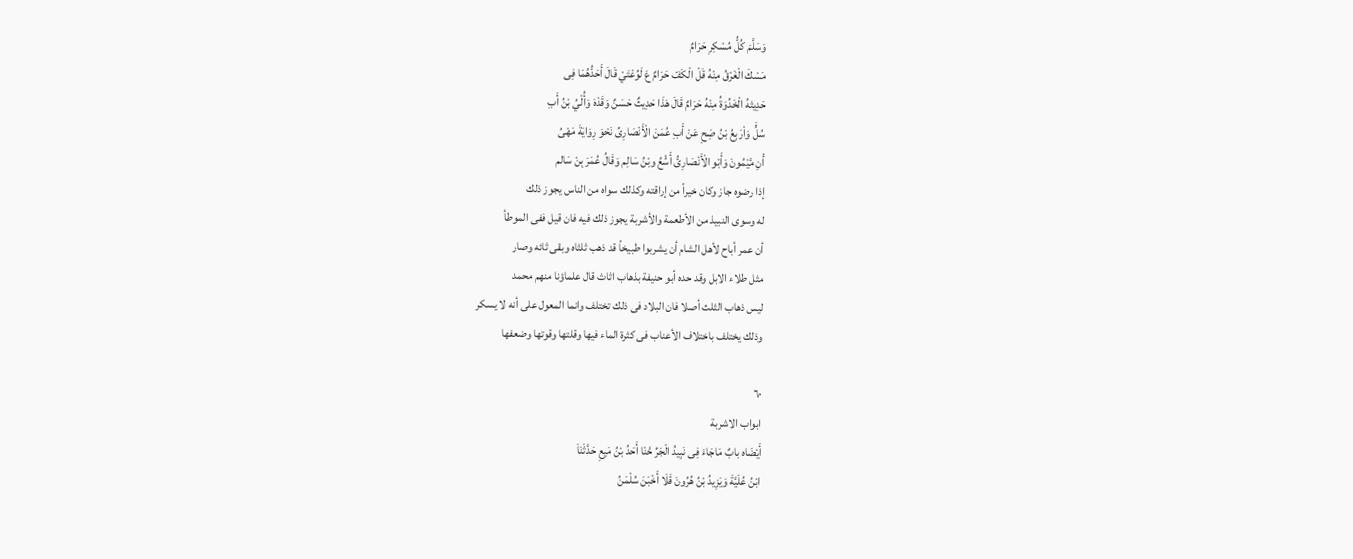وَسَلَّمَ كُلُّ مُسْكِرِ حَرَامٌ
مَسْكَ الْغَرْقُ مِنْهُ قَلْ الْكَفّ حَرَامٌ عَ لَوُعْتَيْ قَالَ أَحَدُّهُمَا فِى
حَدِيثهُ الْخَدُوَةُ مِنْهُ حَرَامٌ قَالَ هَذَا حَدِيثٌ حَسَنٌ وَقَدْهَ وَأُلْيُ بْنُ أَبِ
سُلٍَّ وَاْرَبِعُ بْنُ صَِحِ عَنْ أَبِ عُمَنَ الْأَنْصَارِىِّ نَحْوَ رِوَايَةَ مَهْىُ
أْنِ مَّيْمُونَ وَأَبْو الْأَنْصَارِىُّ أَسُْعُ وبْنُ سَالِم وَقَالُ عُمَرَ بِنْ سَالم
إذا رضوه جاز وكان خيراً من إراقته وكذلك سواه من الناس يجوز ذلك
له وسوى النبيذ من الأطعمة والأشربة يجوز ذلك فيه فان قيل ففى الموطأ
أن عمر أباح لأهل الشام أن يشربوا طبيخاً قد ذهب ثلثاه وبقى ثائه وصار
مثل طلاء الابل وقد حده أبو حنيفة بذهاب اثاث قال علماؤنا منهم محمد
ليس ذهاب الثلث أصلا فان البلاد فى ذلك تختلف وانما المعول على أنه لا يسكر
وذلك يختلف باختلاف الأعناب فى كثرة الماء فيها وقلتها وقوتها وضعفها

٦٠
ابواب الاشربة
أَيْضَاه بابٌ مَاجَاءَ فِى نَبِيدُ الْجَرِّ حَّنْا أَحَدُ بْنُ مَيِعِ حَدَّثَنَاَ
ابْنُ عُلَيَّةَ وَيَزِيدُ بْنُ هُرُونَ قَلَا أَخْبَنَ سُلْمَنُ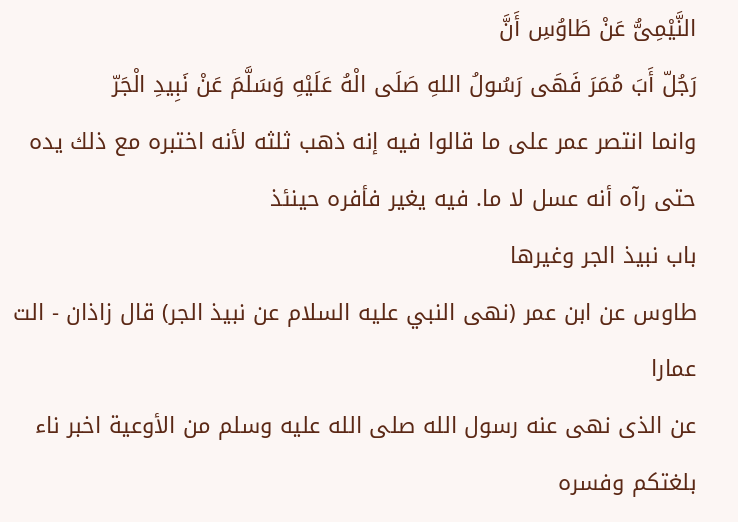النَّيْمِىُّ عَنْ طَاوُسِ أَنَّ
رَجُلّ أَبَ مُمَرَ فَهَى رَسُولُ اللهِ صَلَى الْهُ عَلَيْهِ وَسَلَّمَ عَنْ نَبِيدِ الْجَرّ
وانما انتصر عمر على ما قالوا فيه إنه ذهب ثلثه لأنه اختبره مع ذلك يده
حتى رآه أنه عسل لا ما. فيه يغير فأفره حينئذ
باب نبیذ الجر وغيرها
طاوس عن ابن عمر (نهى النبي عليه السلام عن نبيذ الجر) قال زاذان - الت عمارا
عن الذى نهى عنه رسول الله صلى الله عليه وسلم من الأوعية اخبر ناء
بلغتكم وفسره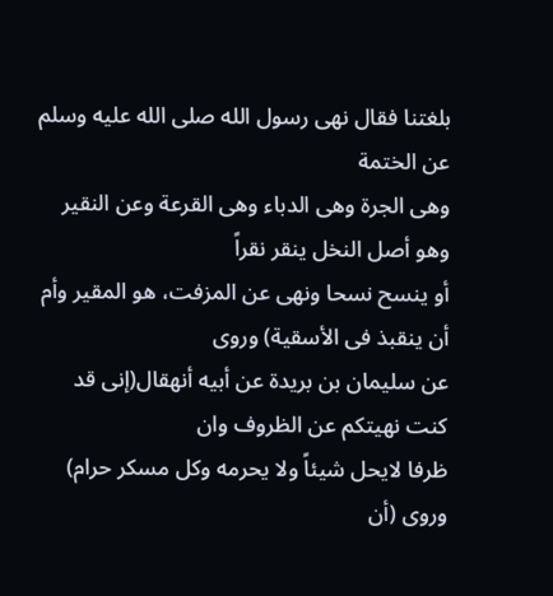بلغتنا فقال نهى رسول الله صلى الله عليه وسلم عن الختمة
وهى الجرة وهى الدباء وهى القرعة وعن النقير وهو أصل النخل ينقر نقراً
أو ينسح نسحا ونهى عن المزفت، هو المقير وأم أن ينقبذ فى الأسقية) وروى
عن سليمان بن بريدة عن أبيه أنهقال(إنى قد كنت نهيتكم عن الظروف وان
ظرفا لايحل شيئاً ولا يحرمه وكل مسكر حرام) وروى (أن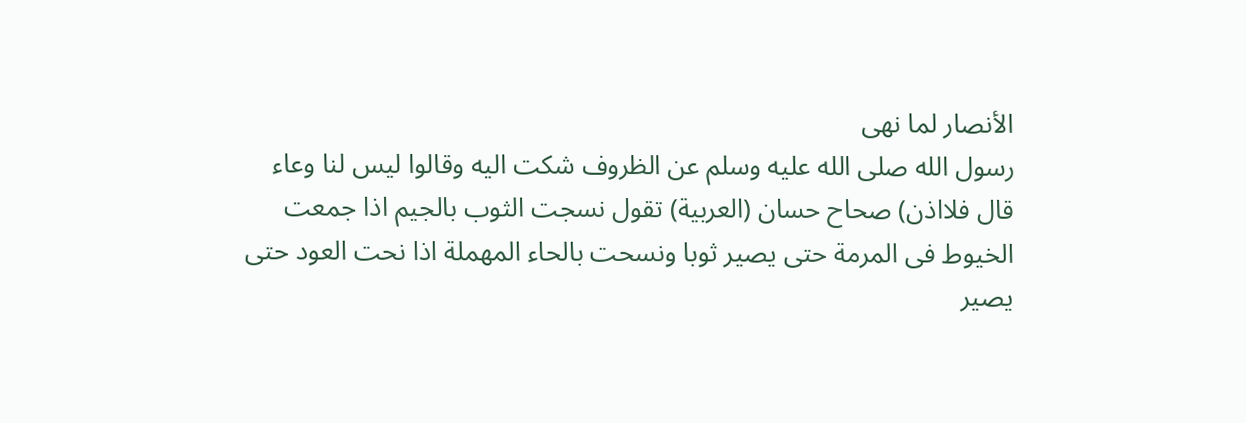الأنصار لما نهى
رسول الله صلى الله عليه وسلم عن الظروف شكت اليه وقالوا ليس لنا وعاء
قال فلااذن) صحاح حسان (العربية) تقول نسجت الثوب بالجيم اذا جمعت
الخيوط فى المرمة حتى يصير ثوبا ونسحت بالحاء المهملة اذا نحت العود حتى
يصير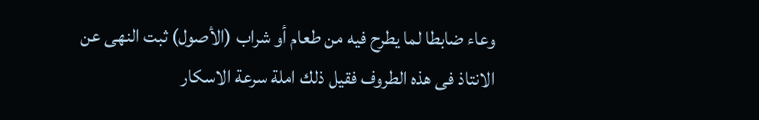وعاء ضابطا لما يطرح فيه من طعام أو شراب (الأصول) ثبت النهى عن
الانتاذ فى هذه الطروف فقيل ذلك املة سرعة الاسكار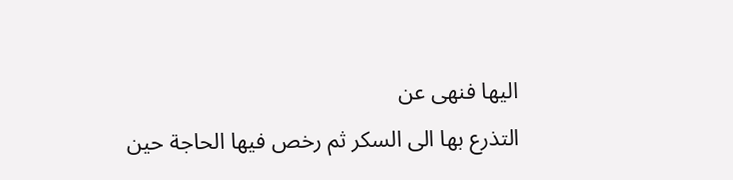اليها فنهى عن
التذرع بها الى السكر ثم رخص فيها الحاجة حين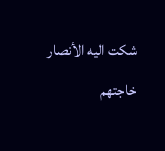شكت اليه الأنصار خاجتهم